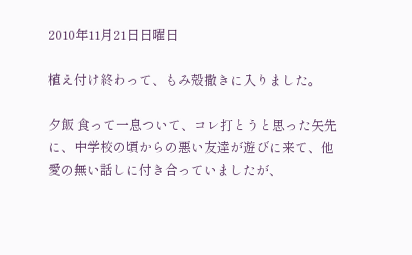2010年11月21日日曜日

植え付け終わって、もみ殻撒きに入りました。

夕飯 食って一息ついて、コレ打とうと思った矢先に、中学校の頃からの悪い友達が遊びに来て、他愛の無い話しに付き合っていましたが、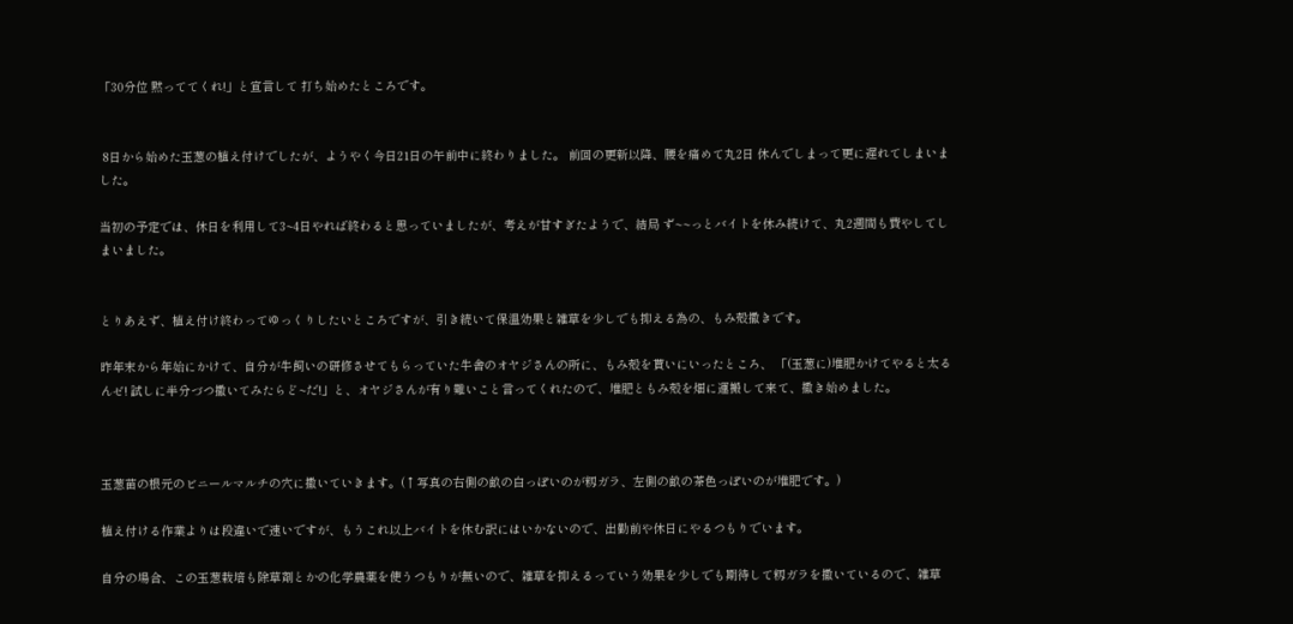「30分位 黙っててくれ!」と宣言して 打ち始めたところです。


 8日から始めた玉葱の植え付けでしたが、ようやく今日21日の午前中に終わりました。 前回の更新以降、腰を痛めて丸2日 休んでしまって更に遅れてしまいました。

当初の予定では、休日を利用して3~4日やれば終わると思っていましたが、考えが甘すぎたようで、結局 ず~~っとバイトを休み続けて、丸2週間も費やしてしまいました。


とりあえず、植え付け終わってゆっくりしたいところですが、引き続いて保温効果と雑草を少しでも抑える為の、もみ殻撒きです。

昨年末から年始にかけて、自分が牛飼いの研修させてもらっていた牛舎のオヤジさんの所に、もみ殻を貰いにいったところ、 「(玉葱に)堆肥かけてやると太るんゼ! 試しに半分づつ撒いてみたらど~だ!」と、オヤジさんが有り難いこと言ってくれたので、堆肥ともみ殻を畑に運搬して来て、撒き始めました。



玉葱苗の根元のビニールマルチの穴に撒いていきます。(↑写真の右側の畝の白っぽいのが籾ガラ、左側の畝の茶色っぽいのが堆肥です。)

植え付ける作業よりは段違いで速いですが、もうこれ以上バイトを休む訳にはいかないので、出勤前や休日にやるつもりでいます。

自分の場合、この玉葱栽培も除草剤とかの化学農薬を使うつもりが無いので、雑草を抑えるっていう効果を少しでも期待して籾ガラを撒いているので、雑草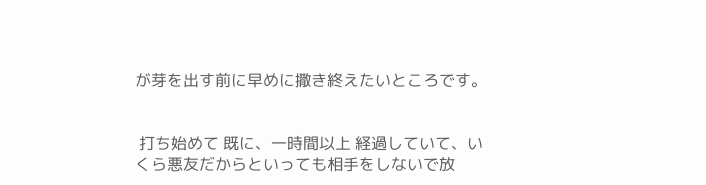が芽を出す前に早めに撒き終えたいところです。


 打ち始めて 既に、一時間以上 経過していて、いくら悪友だからといっても相手をしないで放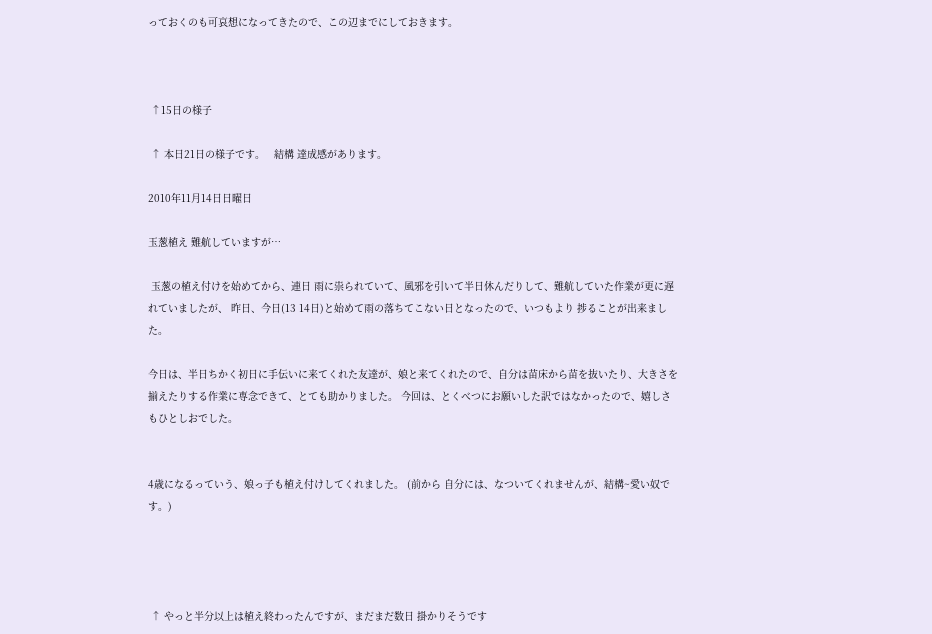っておくのも可哀想になってきたので、この辺までにしておきます。



 ↑15日の様子

 ↑ 本日21日の様子です。   結構 達成感があります。

2010年11月14日日曜日

玉葱植え 難航していますが…

 玉葱の植え付けを始めてから、連日 雨に祟られていて、風邪を引いて半日休んだりして、難航していた作業が更に遅れていましたが、 昨日、今日(13 14日)と始めて雨の落ちてこない日となったので、いつもより 捗ることが出来ました。

今日は、半日ちかく初日に手伝いに来てくれた友達が、娘と来てくれたので、自分は苗床から苗を抜いたり、大きさを揃えたりする作業に専念できて、とても助かりました。 今回は、とくべつにお願いした訳ではなかったので、嬉しさもひとしおでした。


4歳になるっていう、娘っ子も植え付けしてくれました。 (前から 自分には、なついてくれませんが、結構~愛い奴です。)




 ↑ やっと半分以上は植え終わったんですが、まだまだ数日 掛かりそうです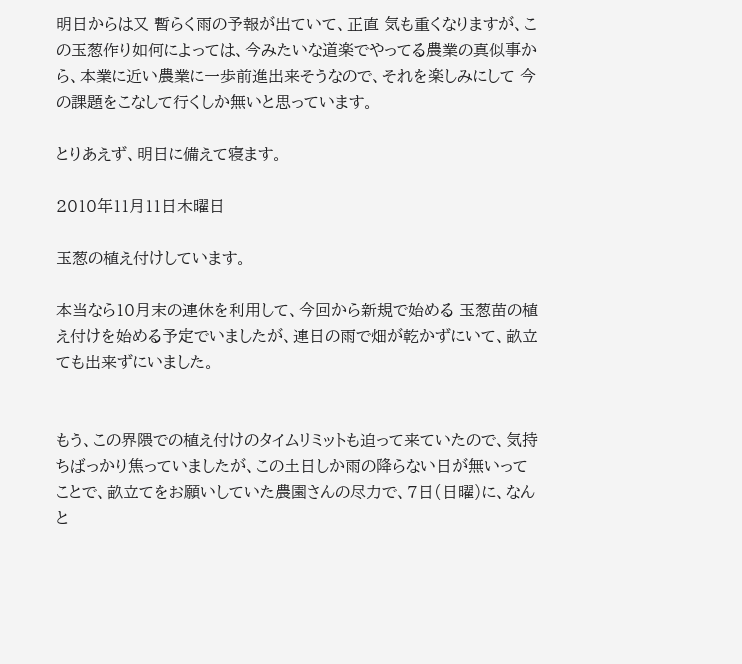明日からは又 暫らく雨の予報が出ていて、正直 気も重くなりますが、この玉葱作り如何によっては、今みたいな道楽でやってる農業の真似事から、本業に近い農業に一歩前進出来そうなので、それを楽しみにして 今の課題をこなして行くしか無いと思っています。

とりあえず、明日に備えて寝ます。

2010年11月11日木曜日

玉葱の植え付けしています。

本当なら10月末の連休を利用して、今回から新規で始める 玉葱苗の植え付けを始める予定でいましたが、連日の雨で畑が乾かずにいて、畝立ても出来ずにいました。


もう、この界隈での植え付けのタイムリミットも迫って来ていたので、気持ちばっかり焦っていましたが、この土日しか雨の降らない日が無いってことで、畝立てをお願いしていた農園さんの尽力で、7日(日曜)に、なんと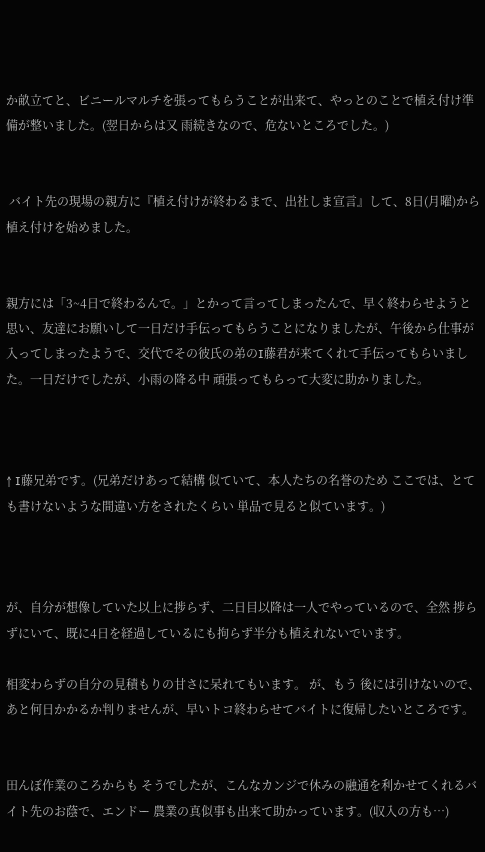か畝立てと、ビニールマルチを張ってもらうことが出来て、やっとのことで植え付け準備が整いました。(翌日からは又 雨続きなので、危ないところでした。)


 バイト先の現場の親方に『植え付けが終わるまで、出社しま宣言』して、8日(月曜)から植え付けを始めました。


親方には「3~4日で終わるんで。」とかって言ってしまったんで、早く終わらせようと思い、友達にお願いして一日だけ手伝ってもらうことになりましたが、午後から仕事が入ってしまったようで、交代でその彼氏の弟のI藤君が来てくれて手伝ってもらいました。一日だけでしたが、小雨の降る中 頑張ってもらって大変に助かりました。



↑ I藤兄弟です。(兄弟だけあって結構 似ていて、本人たちの名誉のため ここでは、とても書けないような間違い方をされたくらい 単品で見ると似ています。)



が、自分が想像していた以上に捗らず、二日目以降は一人でやっているので、全然 捗らずにいて、既に4日を経過しているにも拘らず半分も植えれないでいます。

相変わらずの自分の見積もりの甘さに呆れてもいます。 が、もう 後には引けないので、あと何日かかるか判りませんが、早いトコ終わらせてバイトに復帰したいところです。


田んぼ作業のころからも そうでしたが、こんなカンジで休みの融通を利かせてくれるバイト先のお蔭で、エンドー 農業の真似事も出来て助かっています。(収入の方も…)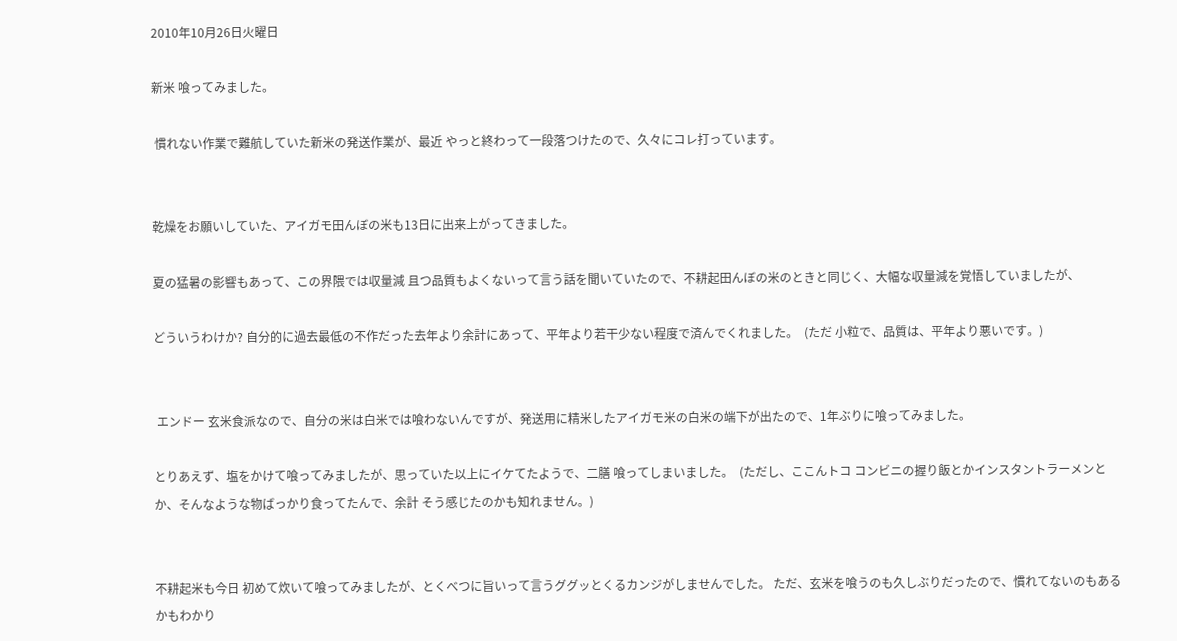2010年10月26日火曜日

新米 喰ってみました。

 慣れない作業で難航していた新米の発送作業が、最近 やっと終わって一段落つけたので、久々にコレ打っています。


乾燥をお願いしていた、アイガモ田んぼの米も13日に出来上がってきました。

夏の猛暑の影響もあって、この界隈では収量減 且つ品質もよくないって言う話を聞いていたので、不耕起田んぼの米のときと同じく、大幅な収量減を覚悟していましたが、

どういうわけか? 自分的に過去最低の不作だった去年より余計にあって、平年より若干少ない程度で済んでくれました。  (ただ 小粒で、品質は、平年より悪いです。)


 エンドー 玄米食派なので、自分の米は白米では喰わないんですが、発送用に精米したアイガモ米の白米の端下が出たので、1年ぶりに喰ってみました。

とりあえず、塩をかけて喰ってみましたが、思っていた以上にイケてたようで、二膳 喰ってしまいました。  (ただし、ここんトコ コンビニの握り飯とかインスタントラーメンとか、そんなような物ばっかり食ってたんで、余計 そう感じたのかも知れません。)


不耕起米も今日 初めて炊いて喰ってみましたが、とくべつに旨いって言うググッとくるカンジがしませんでした。 ただ、玄米を喰うのも久しぶりだったので、慣れてないのもあるかもわかり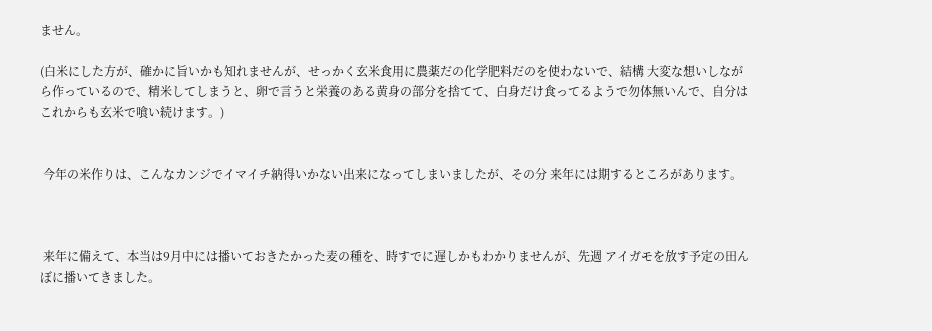ません。

(白米にした方が、確かに旨いかも知れませんが、せっかく玄米食用に農薬だの化学肥料だのを使わないで、結構 大変な想いしながら作っているので、精米してしまうと、卵で言うと栄養のある黄身の部分を捨てて、白身だけ食ってるようで勿体無いんで、自分はこれからも玄米で喰い続けます。)


 今年の米作りは、こんなカンジでイマイチ納得いかない出来になってしまいましたが、その分 来年には期するところがあります。



 来年に備えて、本当は9月中には播いておきたかった麦の種を、時すでに遅しかもわかりませんが、先週 アイガモを放す予定の田んぼに播いてきました。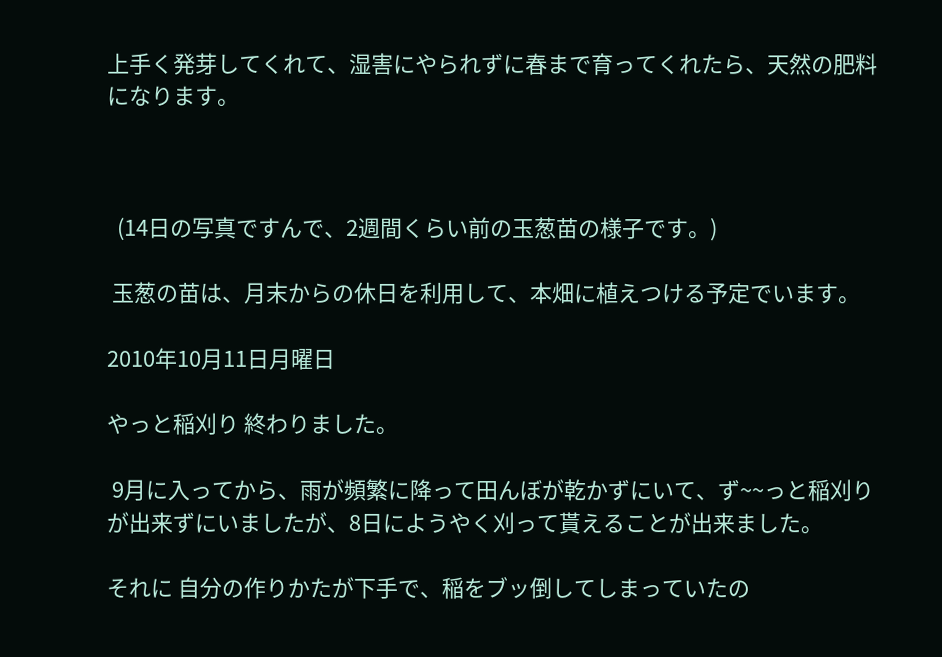上手く発芽してくれて、湿害にやられずに春まで育ってくれたら、天然の肥料になります。



  (14日の写真ですんで、2週間くらい前の玉葱苗の様子です。)

 玉葱の苗は、月末からの休日を利用して、本畑に植えつける予定でいます。

2010年10月11日月曜日

やっと稲刈り 終わりました。

 9月に入ってから、雨が頻繁に降って田んぼが乾かずにいて、ず~~っと稲刈りが出来ずにいましたが、8日にようやく刈って貰えることが出来ました。

それに 自分の作りかたが下手で、稲をブッ倒してしまっていたの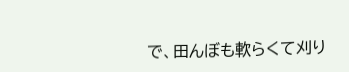で、田んぼも軟らくて刈り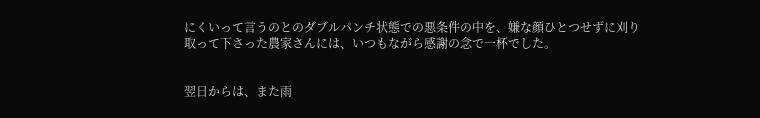にくいって言うのとのダブルパンチ状態での悪条件の中を、嫌な顔ひとつせずに刈り取って下さった農家さんには、いつもながら感謝の念で一杯でした。


翌日からは、また雨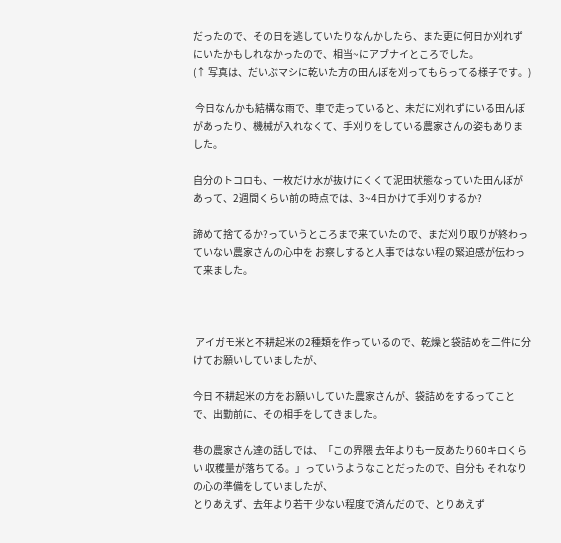だったので、その日を逃していたりなんかしたら、また更に何日か刈れずにいたかもしれなかったので、相当~にアブナイところでした。
(↑ 写真は、だいぶマシに乾いた方の田んぼを刈ってもらってる様子です。)

 今日なんかも結構な雨で、車で走っていると、未だに刈れずにいる田んぼがあったり、機械が入れなくて、手刈りをしている農家さんの姿もありました。

自分のトコロも、一枚だけ水が抜けにくくて泥田状態なっていた田んぼがあって、2週間くらい前の時点では、3~4日かけて手刈りするか?

諦めて捨てるか?っていうところまで来ていたので、まだ刈り取りが終わっていない農家さんの心中を お察しすると人事ではない程の緊迫感が伝わって来ました。



 アイガモ米と不耕起米の2種類を作っているので、乾燥と袋詰めを二件に分けてお願いしていましたが、

今日 不耕起米の方をお願いしていた農家さんが、袋詰めをするってことで、出勤前に、その相手をしてきました。

巷の農家さん達の話しでは、「この界隈 去年よりも一反あたり60キロくらい 収穫量が落ちてる。」っていうようなことだったので、自分も それなりの心の準備をしていましたが、
とりあえず、去年より若干 少ない程度で済んだので、とりあえず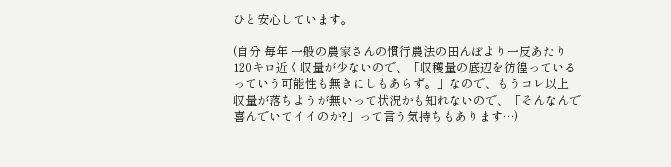ひと安心しています。

(自分 毎年 一般の農家さんの慣行農法の田んぼより一反あたり120キロ近く収量が少ないので、「収穫量の底辺を彷徨っているっていう可能性も無きにしもあらず。」なので、もうコレ以上 収量が落ちようが無いって状況かも知れないので、「そんなんで喜んでいてイイのか?」って言う気持ちもあります…)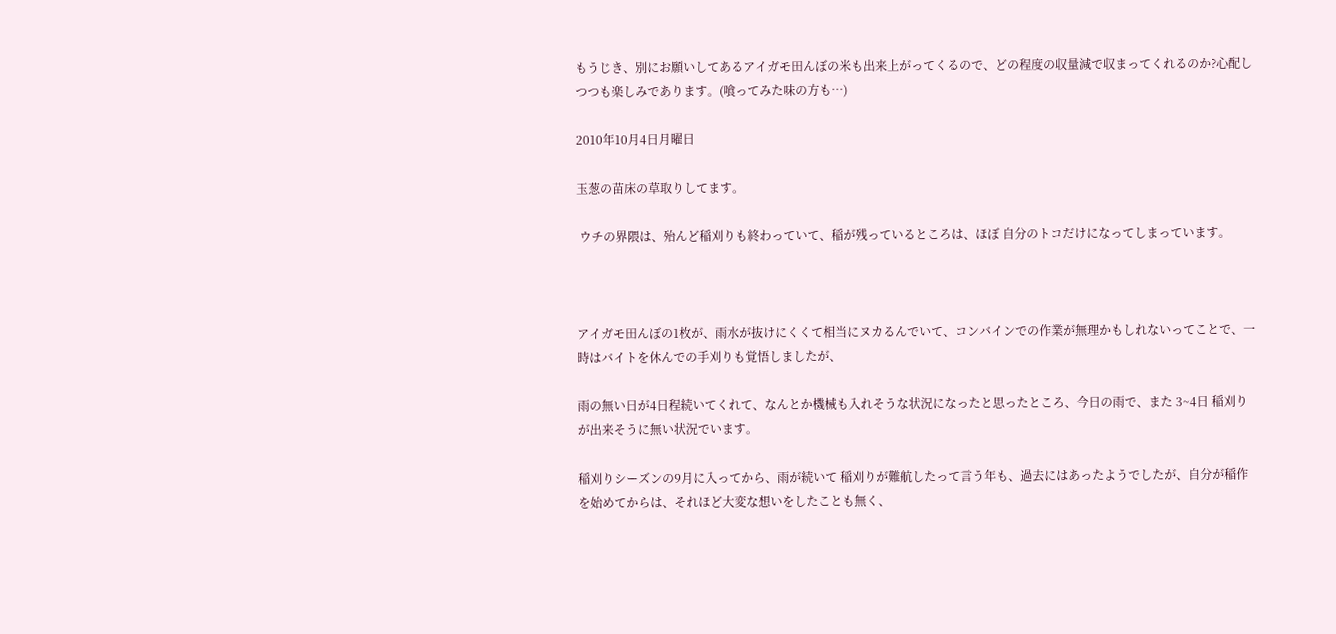もうじき、別にお願いしてあるアイガモ田んぼの米も出来上がってくるので、どの程度の収量減で収まってくれるのか?心配しつつも楽しみであります。(喰ってみた味の方も…)

2010年10月4日月曜日

玉葱の苗床の草取りしてます。

 ウチの界隈は、殆んど稲刈りも終わっていて、稲が残っているところは、ほぼ 自分のトコだけになってしまっています。



アイガモ田んぼの1枚が、雨水が抜けにくくて相当にヌカるんでいて、コンバインでの作業が無理かもしれないってことで、一時はバイトを休んでの手刈りも覚悟しましたが、

雨の無い日が4日程続いてくれて、なんとか機械も入れそうな状況になったと思ったところ、今日の雨で、また 3~4日 稲刈りが出来そうに無い状況でいます。

稲刈りシーズンの9月に入ってから、雨が続いて 稲刈りが難航したって言う年も、過去にはあったようでしたが、自分が稲作を始めてからは、それほど大変な想いをしたことも無く、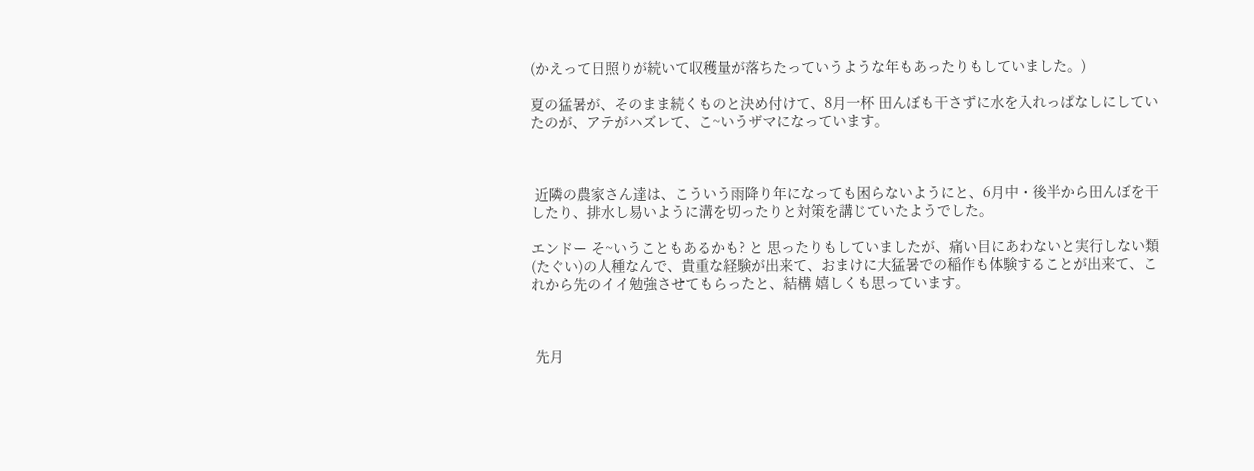(かえって日照りが続いて収穫量が落ちたっていうような年もあったりもしていました。)

夏の猛暑が、そのまま続くものと決め付けて、8月一杯 田んぼも干さずに水を入れっぱなしにしていたのが、アテがハズレて、こ~いうザマになっています。



 近隣の農家さん達は、こういう雨降り年になっても困らないようにと、6月中・後半から田んぼを干したり、排水し易いように溝を切ったりと対策を講じていたようでした。

エンドー そ~いうこともあるかも? と 思ったりもしていましたが、痛い目にあわないと実行しない類(たぐい)の人種なんで、貴重な経験が出来て、おまけに大猛暑での稲作も体験することが出来て、これから先のイイ勉強させてもらったと、結構 嬉しくも思っています。



 先月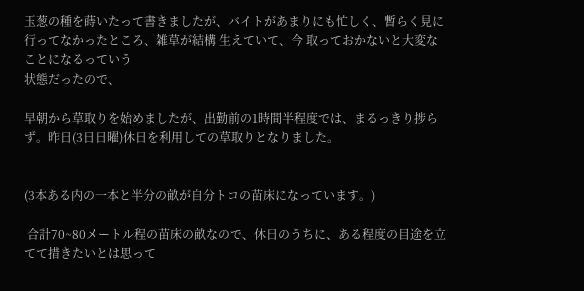玉葱の種を蒔いたって書きましたが、バイトがあまりにも忙しく、暫らく見に行ってなかったところ、雑草が結構 生えていて、今 取っておかないと大変なことになるっていう
状態だったので、

早朝から草取りを始めましたが、出勤前の1時間半程度では、まるっきり捗らず。昨日(3日日曜)休日を利用しての草取りとなりました。


(3本ある内の一本と半分の畝が自分トコの苗床になっています。)

 合計70~80メートル程の苗床の畝なので、休日のうちに、ある程度の目途を立てて措きたいとは思って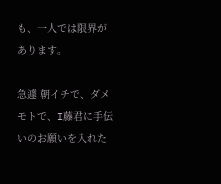も、一人では限界があります。

急遽 朝イチで、ダメモトで、I藤君に手伝いのお願いを入れた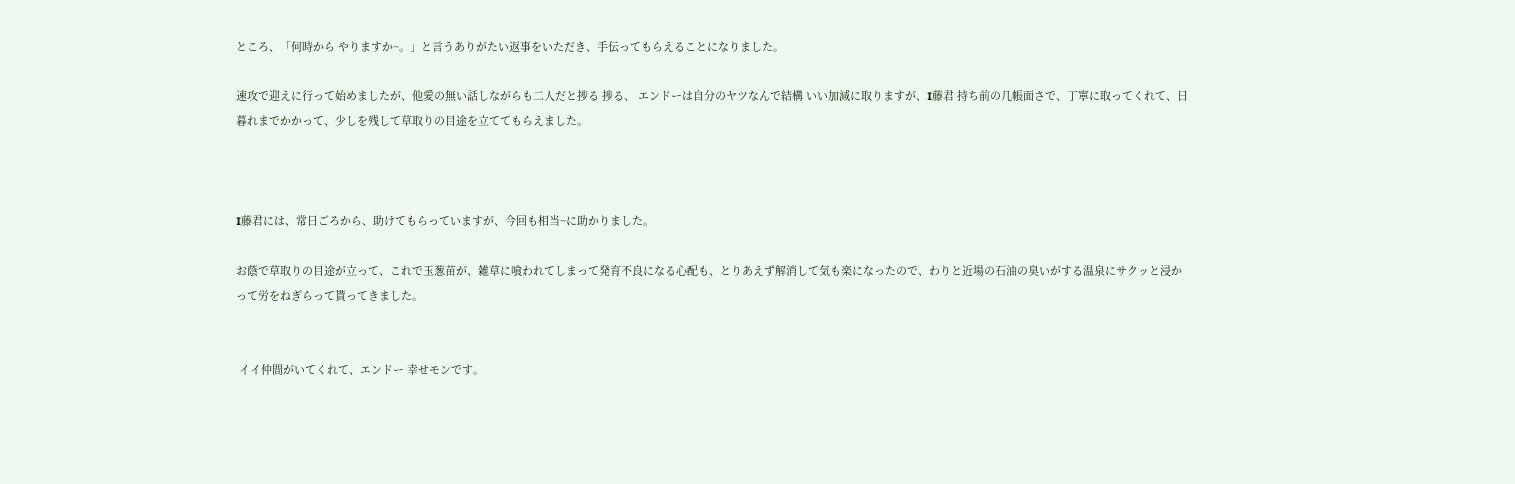ところ、「何時から やりますか~。」と言うありがたい返事をいただき、手伝ってもらえることになりました。

速攻で迎えに行って始めましたが、他愛の無い話しながらも二人だと捗る 捗る、 エンドーは自分のヤツなんで結構 いい加減に取りますが、I藤君 持ち前の几帳面さで、丁寧に取ってくれて、日暮れまでかかって、少しを残して草取りの目途を立ててもらえました。



I藤君には、常日ごろから、助けてもらっていますが、今回も相当~に助かりました。

お蔭で草取りの目途が立って、これで玉葱苗が、雑草に喰われてしまって発育不良になる心配も、とりあえず解消して気も楽になったので、わりと近場の石油の臭いがする温泉にサクッと浸かって労をねぎらって貰ってきました。


 イイ仲間がいてくれて、エンドー 幸せモンです。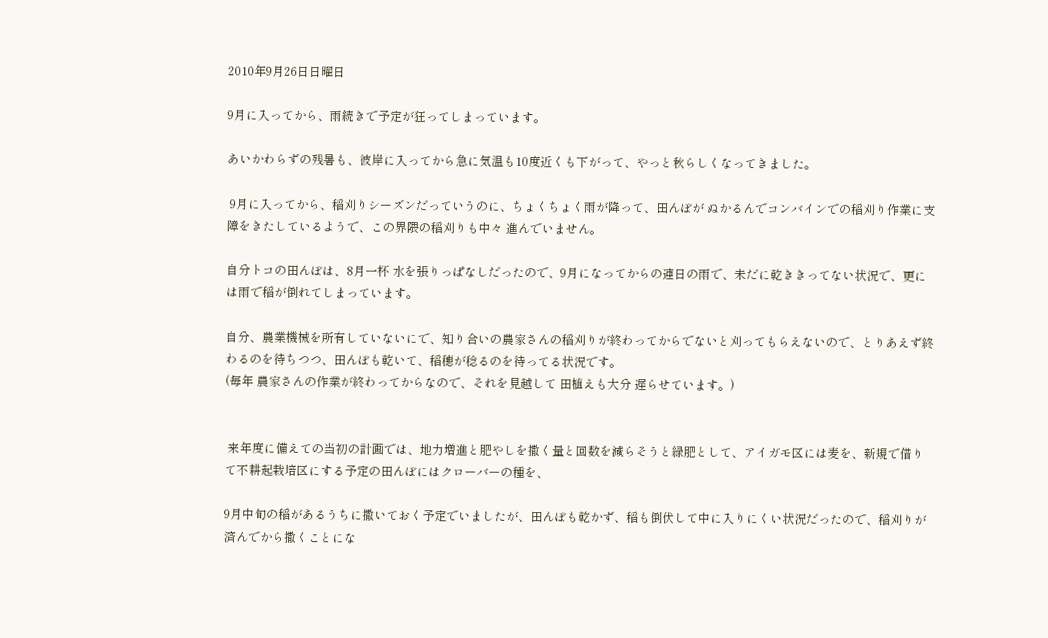2010年9月26日日曜日

9月に入ってから、雨続きで予定が狂ってしまっています。

あいかわらずの残暑も、彼岸に入ってから急に気温も10度近くも下がって、やっと秋らしくなってきました。

 9月に入ってから、稲刈りシーズンだっていうのに、ちょくちょく雨が降って、田んぼが ぬかるんでコンバインでの稲刈り作業に支障をきたしているようで、この界隈の稲刈りも中々 進んでいません。

自分トコの田んぼは、8月一杯 水を張りっぱなしだったので、9月になってからの連日の雨で、未だに乾ききってない状況で、更には雨で稲が倒れてしまっています。

自分、農業機械を所有していないにで、知り合いの農家さんの稲刈りが終わってからでないと刈ってもらえないので、とりあえず終わるのを待ちつつ、田んぼも乾いて、稲穂が稔るのを待ってる状況です。
(毎年 農家さんの作業が終わってからなので、それを見越して 田植えも大分 遅らせています。)


 来年度に備えての当初の計画では、地力増進と肥やしを撒く量と回数を減らそうと緑肥として、アイガモ区には麦を、新規で借りて不耕起栽培区にする予定の田んぼにはクローバーの種を、

9月中旬の稲があるうちに撒いておく予定でいましたが、田んぼも乾かず、稲も倒伏して中に入りにくい状況だったので、稲刈りが済んでから撒くことにな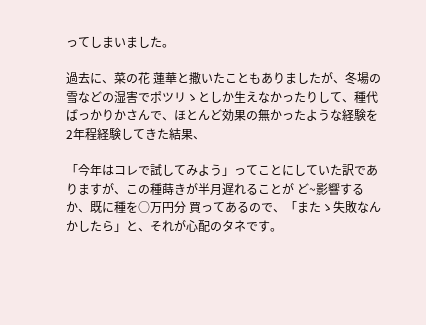ってしまいました。

過去に、菜の花 蓮華と撒いたこともありましたが、冬場の雪などの湿害でポツリゝとしか生えなかったりして、種代ばっかりかさんで、ほとんど効果の無かったような経験を2年程経験してきた結果、

「今年はコレで試してみよう」ってことにしていた訳でありますが、この種蒔きが半月遅れることが ど~影響するか、既に種を○万円分 買ってあるので、「またゝ失敗なんかしたら」と、それが心配のタネです。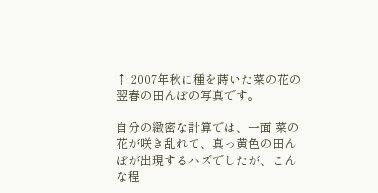↑ 2007年秋に種を蒔いた菜の花の翌春の田んぼの写真です。

自分の緻密な計算では、一面 菜の花が咲き乱れて、真っ黄色の田んぼが出現するハズでしたが、こんな程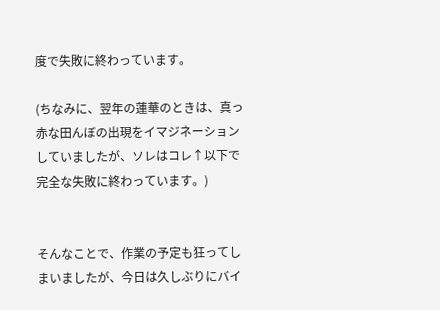度で失敗に終わっています。

(ちなみに、翌年の蓮華のときは、真っ赤な田んぼの出現をイマジネーションしていましたが、ソレはコレ↑以下で完全な失敗に終わっています。)


そんなことで、作業の予定も狂ってしまいましたが、今日は久しぶりにバイ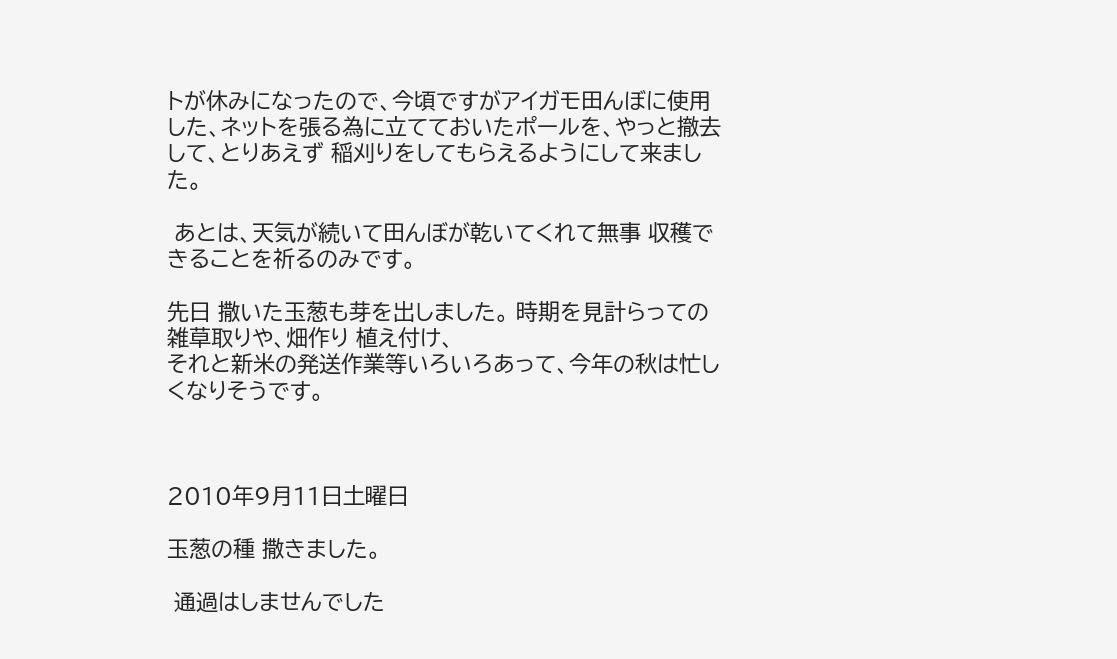トが休みになったので、今頃ですがアイガモ田んぼに使用した、ネットを張る為に立てておいたポールを、やっと撤去して、とりあえず 稲刈りをしてもらえるようにして来ました。

 あとは、天気が続いて田んぼが乾いてくれて無事 収穫できることを祈るのみです。

先日 撒いた玉葱も芽を出しました。 時期を見計らっての雑草取りや、畑作り 植え付け、
それと新米の発送作業等いろいろあって、今年の秋は忙しくなりそうです。



2010年9月11日土曜日

玉葱の種 撒きました。

 通過はしませんでした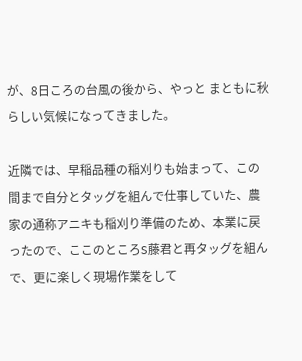が、8日ころの台風の後から、やっと まともに秋らしい気候になってきました。

近隣では、早稲品種の稲刈りも始まって、この間まで自分とタッグを組んで仕事していた、農家の通称アニキも稲刈り準備のため、本業に戻ったので、ここのところS藤君と再タッグを組んで、更に楽しく現場作業をして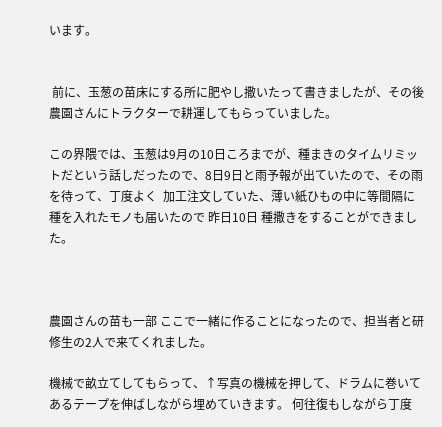います。


 前に、玉葱の苗床にする所に肥やし撒いたって書きましたが、その後 農園さんにトラクターで耕運してもらっていました。

この界隈では、玉葱は9月の10日ころまでが、種まきのタイムリミットだという話しだったので、8日9日と雨予報が出ていたので、その雨を待って、丁度よく  加工注文していた、薄い紙ひもの中に等間隔に種を入れたモノも届いたので 昨日10日 種撒きをすることができました。



農園さんの苗も一部 ここで一緒に作ることになったので、担当者と研修生の2人で来てくれました。

機械で畝立てしてもらって、↑写真の機械を押して、ドラムに巻いてあるテープを伸ばしながら埋めていきます。 何往復もしながら丁度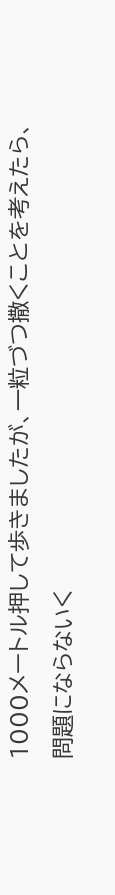1000メートル押して歩きましたが、一粒づつ撒くことを考えたら、問題にならないく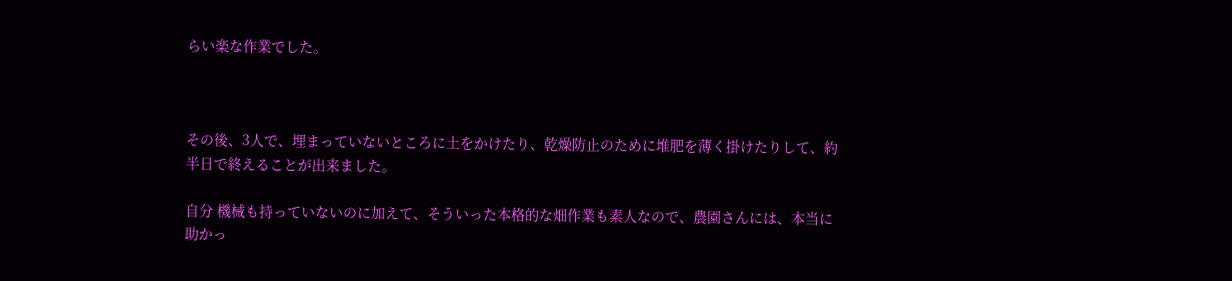らい楽な作業でした。



その後、3人で、埋まっていないところに土をかけたり、乾燥防止のために堆肥を薄く掛けたりして、約半日で終えることが出来ました。

自分 機械も持っていないのに加えて、そういった本格的な畑作業も素人なので、農園さんには、本当に助かっ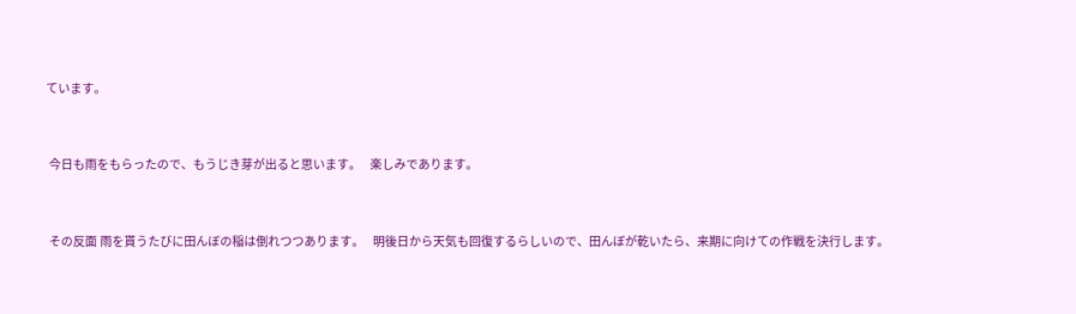ています。


 今日も雨をもらったので、もうじき芽が出ると思います。   楽しみであります。


 その反面 雨を貰うたびに田んぼの稲は倒れつつあります。   明後日から天気も回復するらしいので、田んぼが乾いたら、来期に向けての作戦を決行します。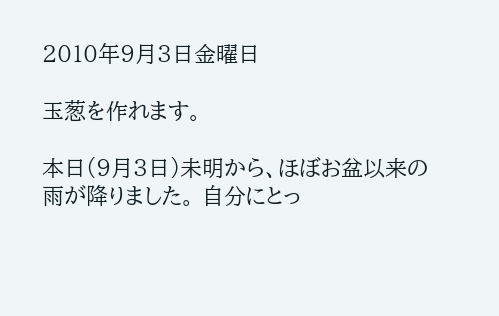2010年9月3日金曜日

玉葱を作れます。

本日(9月3日)未明から、ほぼお盆以来の雨が降りました。 自分にとっ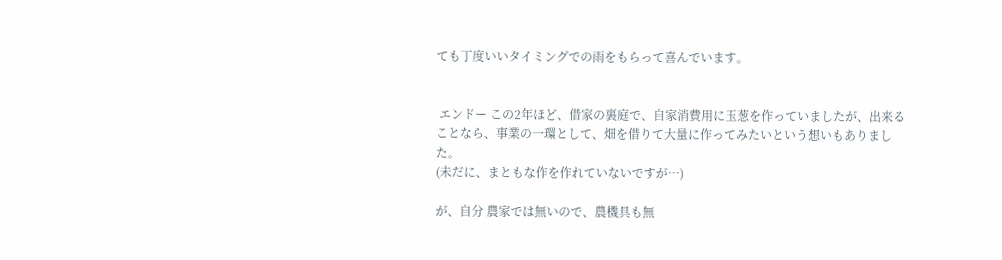ても丁度いいタイミングでの雨をもらって喜んでいます。


 エンドー この2年ほど、借家の裏庭で、自家消費用に玉葱を作っていましたが、出来ることなら、事業の一環として、畑を借りて大量に作ってみたいという想いもありました。
(未だに、まともな作を作れていないですが…)

が、自分 農家では無いので、農機具も無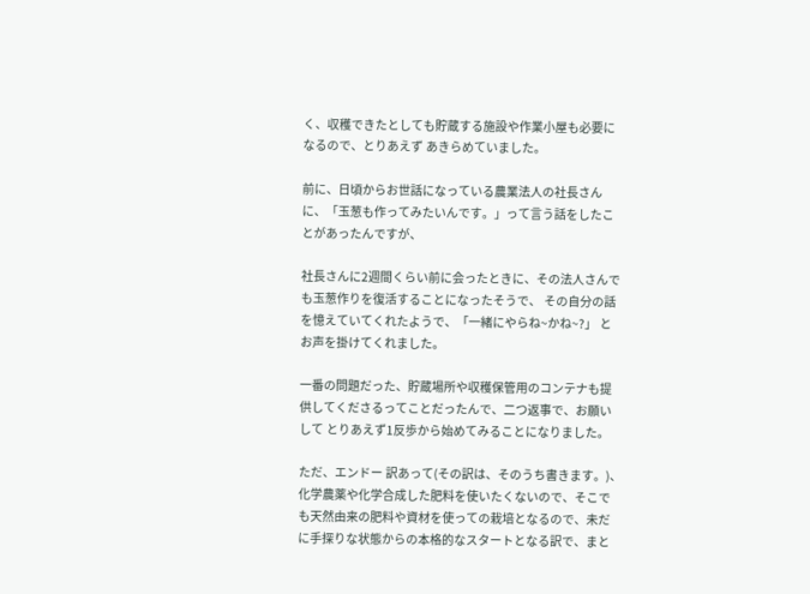く、収穫できたとしても貯蔵する施設や作業小屋も必要になるので、とりあえず あきらめていました。

前に、日頃からお世話になっている農業法人の社長さんに、「玉葱も作ってみたいんです。」って言う話をしたことがあったんですが、

社長さんに2週間くらい前に会ったときに、その法人さんでも玉葱作りを復活することになったそうで、 その自分の話を憶えていてくれたようで、「一緒にやらね~かね~?」 と お声を掛けてくれました。

一番の問題だった、貯蔵場所や収穫保管用のコンテナも提供してくださるってことだったんで、二つ返事で、お願いして とりあえず1反歩から始めてみることになりました。

ただ、エンドー 訳あって(その訳は、そのうち書きます。)、化学農薬や化学合成した肥料を使いたくないので、そこでも天然由来の肥料や資材を使っての栽培となるので、未だに手探りな状態からの本格的なスタートとなる訳で、まと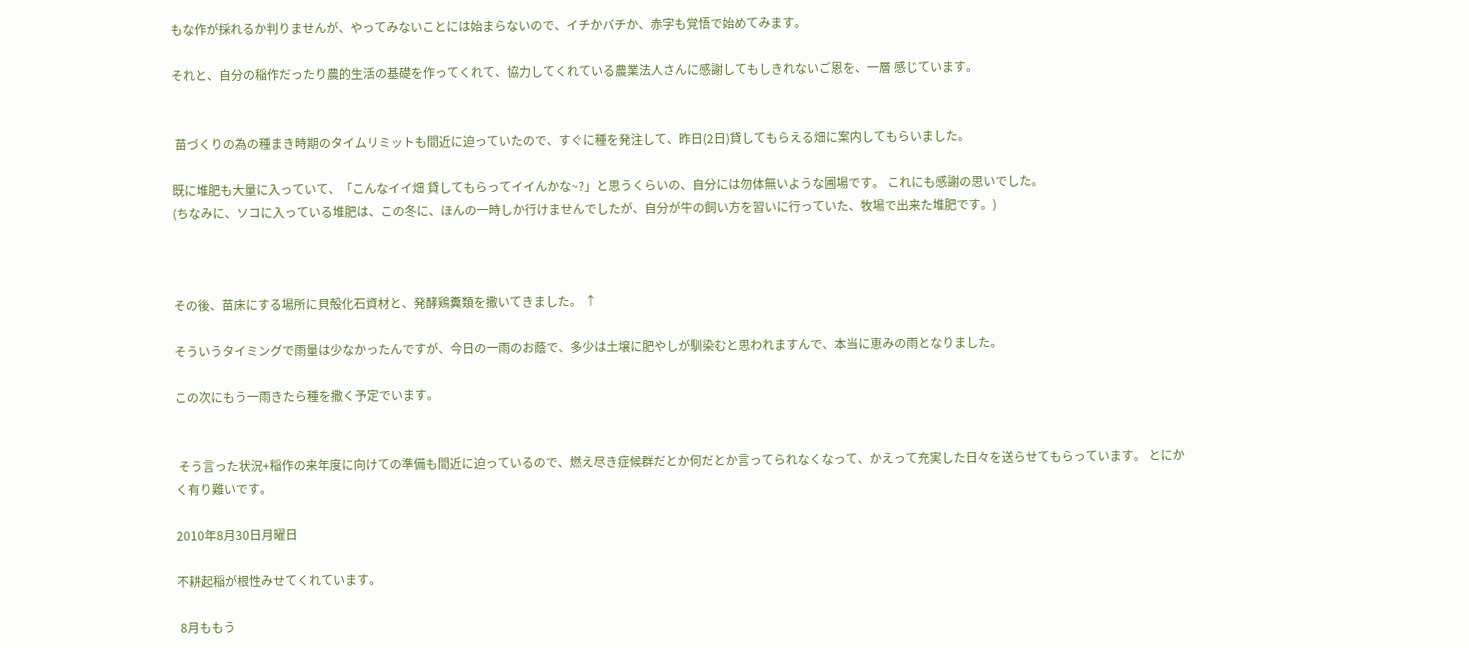もな作が採れるか判りませんが、やってみないことには始まらないので、イチかバチか、赤字も覚悟で始めてみます。

それと、自分の稲作だったり農的生活の基礎を作ってくれて、協力してくれている農業法人さんに感謝してもしきれないご恩を、一層 感じています。


 苗づくりの為の種まき時期のタイムリミットも間近に迫っていたので、すぐに種を発注して、昨日(2日)貸してもらえる畑に案内してもらいました。

既に堆肥も大量に入っていて、「こんなイイ畑 貸してもらってイイんかな~?」と思うくらいの、自分には勿体無いような圃場です。 これにも感謝の思いでした。
(ちなみに、ソコに入っている堆肥は、この冬に、ほんの一時しか行けませんでしたが、自分が牛の飼い方を習いに行っていた、牧場で出来た堆肥です。)



その後、苗床にする場所に貝殻化石資材と、発酵鶏糞類を撒いてきました。 ↑

そういうタイミングで雨量は少なかったんですが、今日の一雨のお蔭で、多少は土壌に肥やしが馴染むと思われますんで、本当に恵みの雨となりました。

この次にもう一雨きたら種を撒く予定でいます。


 そう言った状況+稲作の来年度に向けての準備も間近に迫っているので、燃え尽き症候群だとか何だとか言ってられなくなって、かえって充実した日々を送らせてもらっています。 とにかく有り難いです。

2010年8月30日月曜日

不耕起稲が根性みせてくれています。

 8月ももう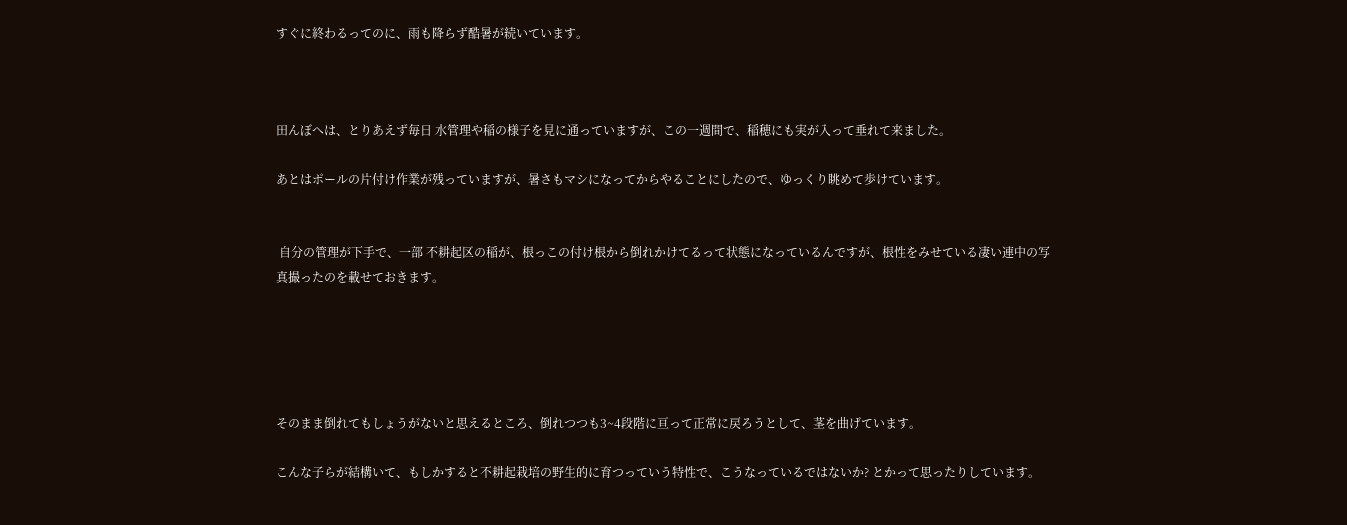すぐに終わるってのに、雨も降らず酷暑が続いています。



田んぼへは、とりあえず毎日 水管理や稲の様子を見に通っていますが、この一週間で、稲穂にも実が入って垂れて来ました。

あとはポールの片付け作業が残っていますが、暑さもマシになってからやることにしたので、ゆっくり眺めて歩けています。


 自分の管理が下手で、一部 不耕起区の稲が、根っこの付け根から倒れかけてるって状態になっているんですが、根性をみせている凄い連中の写真撮ったのを載せておきます。





そのまま倒れてもしょうがないと思えるところ、倒れつつも3~4段階に亘って正常に戻ろうとして、茎を曲げています。

こんな子らが結構いて、もしかすると不耕起栽培の野生的に育つっていう特性で、こうなっているではないか? とかって思ったりしています。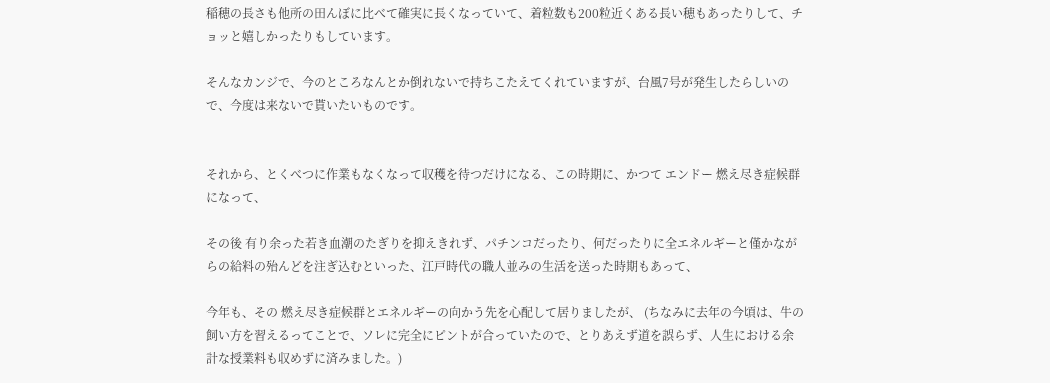稲穂の長さも他所の田んぼに比べて確実に長くなっていて、着粒数も200粒近くある長い穂もあったりして、チョッと嬉しかったりもしています。

そんなカンジで、今のところなんとか倒れないで持ちこたえてくれていますが、台風7号が発生したらしいので、今度は来ないで貰いたいものです。


それから、とくべつに作業もなくなって収穫を待つだけになる、この時期に、かつて エンドー 燃え尽き症候群になって、

その後 有り余った若き血潮のたぎりを抑えきれず、パチンコだったり、何だったりに全エネルギーと僅かながらの給料の殆んどを注ぎ込むといった、江戸時代の職人並みの生活を送った時期もあって、

今年も、その 燃え尽き症候群とエネルギーの向かう先を心配して居りましたが、 (ちなみに去年の今頃は、牛の飼い方を習えるってことで、ソレに完全にピントが合っていたので、とりあえず道を誤らず、人生における余計な授業料も収めずに済みました。)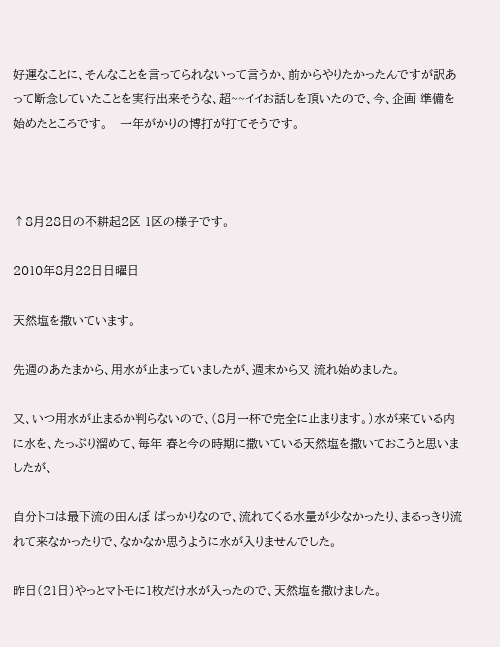好運なことに、そんなことを言ってられないって言うか、前からやりたかったんですが訳あって断念していたことを実行出来そうな、超~~イイお話しを頂いたので、今、企画 準備を始めたところです。   一年がかりの博打が打てそうです。



↑8月28日の不耕起2区 1区の様子です。

2010年8月22日日曜日

天然塩を撒いています。

先週のあたまから、用水が止まっていましたが、週末から又 流れ始めました。

又、いつ用水が止まるか判らないので、(8月一杯で完全に止まります。)水が来ている内に水を、たっぷり溜めて、毎年 春と今の時期に撒いている天然塩を撒いておこうと思いましたが、

自分トコは最下流の田んぼ ばっかりなので、流れてくる水量が少なかったり、まるっきり流れて来なかったりで、なかなか思うように水が入りませんでした。

昨日(21日)やっとマトモに1枚だけ水が入ったので、天然塩を撒けました。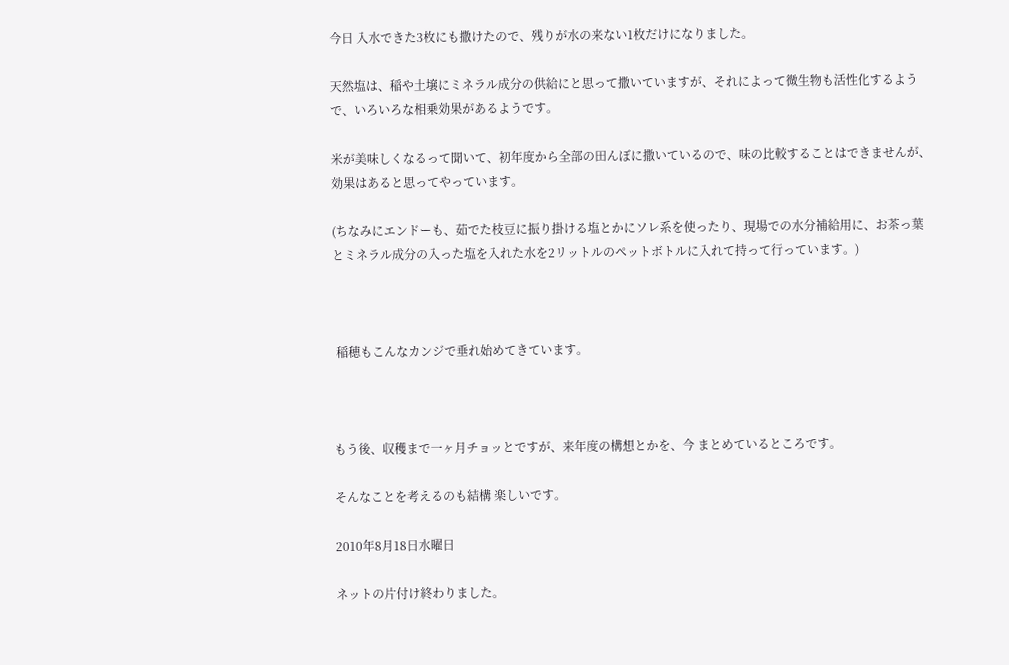今日 入水できた3枚にも撒けたので、残りが水の来ない1枚だけになりました。

天然塩は、稲や土壌にミネラル成分の供給にと思って撒いていますが、それによって微生物も活性化するようで、いろいろな相乗効果があるようです。

米が美味しくなるって聞いて、初年度から全部の田んぼに撒いているので、味の比較することはできませんが、効果はあると思ってやっています。

(ちなみにエンドーも、茹でた枝豆に振り掛ける塩とかにソレ系を使ったり、現場での水分補給用に、お茶っ葉とミネラル成分の入った塩を入れた水を2リットルのペットボトルに入れて持って行っています。)



 稲穂もこんなカンジで垂れ始めてきています。



もう後、収穫まで一ヶ月チョッとですが、来年度の構想とかを、今 まとめているところです。

そんなことを考えるのも結構 楽しいです。

2010年8月18日水曜日

ネットの片付け終わりました。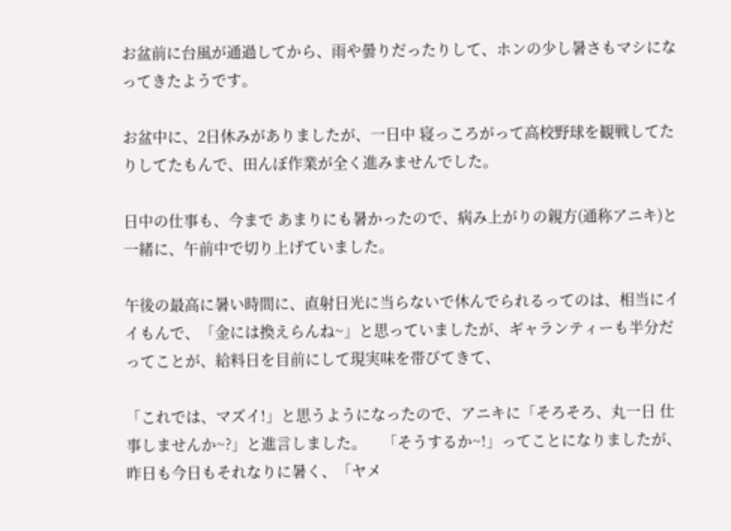お盆前に台風が通過してから、雨や曇りだったりして、ホンの少し暑さもマシになってきたようです。

お盆中に、2日休みがありましたが、一日中 寝っころがって高校野球を観戦してたりしてたもんで、田んぼ作業が全く進みませんでした。

日中の仕事も、今まで あまりにも暑かったので、病み上がりの親方(通称アニキ)と一緒に、午前中で切り上げていました。

午後の最高に暑い時間に、直射日光に当らないで休んでられるってのは、相当にイイもんで、「金には換えらんね~」と思っていましたが、ギャランティーも半分だってことが、給料日を目前にして現実味を帯びてきて、

「これでは、マズイ!」と思うようになったので、アニキに「そろそろ、丸一日 仕事しませんか~?」と進言しました。    「そうするか~!」ってことになりましたが、昨日も今日もそれなりに暑く、「ヤメ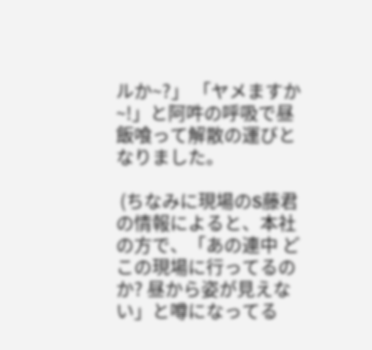ルか~?」 「ヤメますか~!」と阿吽の呼吸で昼飯喰って解散の運びとなりました。

 (ちなみに現場のS藤君の情報によると、本社の方で、「あの連中 どこの現場に行ってるのか? 昼から姿が見えない」と噂になってる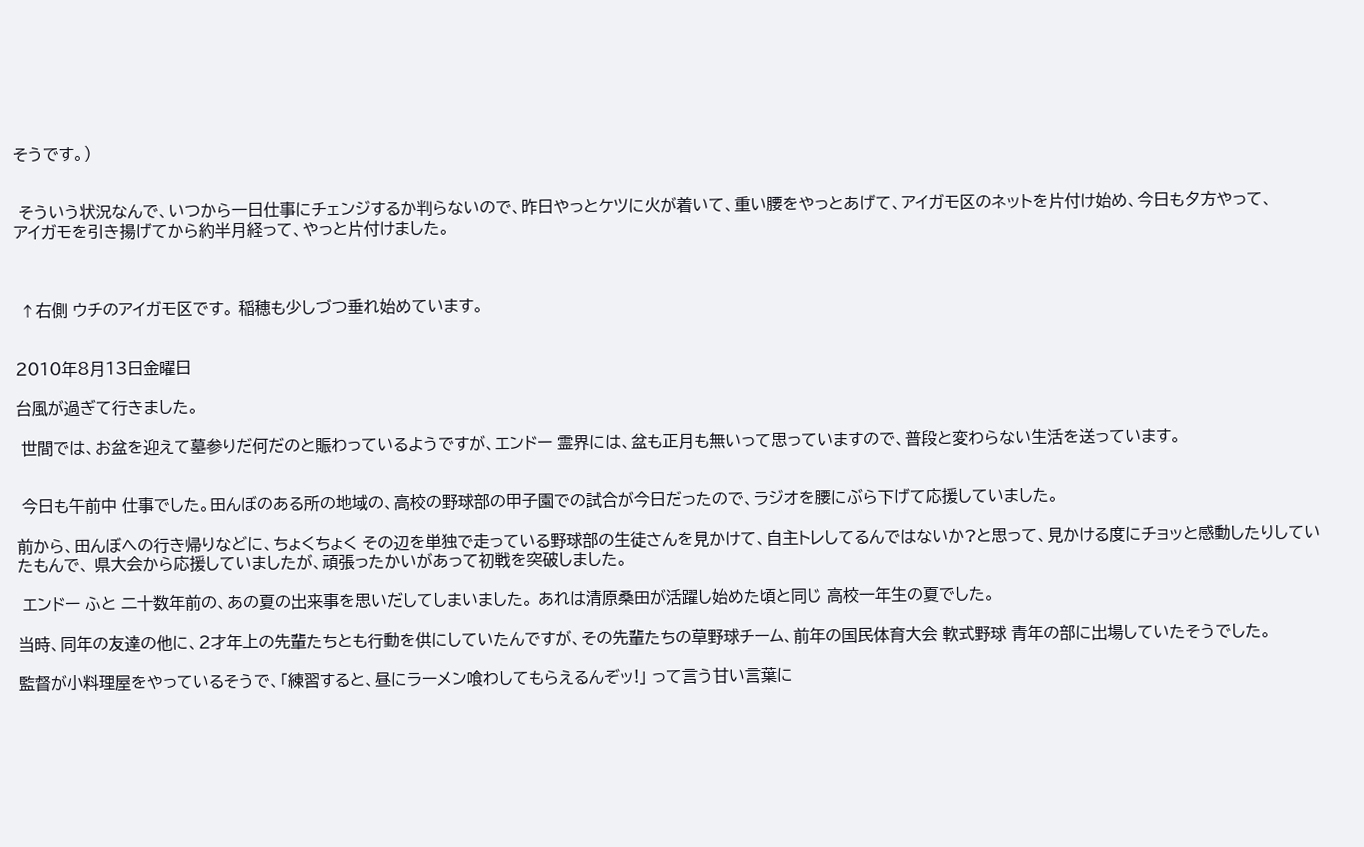そうです。)


 そういう状況なんで、いつから一日仕事にチェンジするか判らないので、昨日やっとケツに火が着いて、重い腰をやっとあげて、アイガモ区のネットを片付け始め、今日も夕方やって、
アイガモを引き揚げてから約半月経って、やっと片付けました。



 ↑右側 ウチのアイガモ区です。 稲穂も少しづつ垂れ始めています。


2010年8月13日金曜日

台風が過ぎて行きました。

 世間では、お盆を迎えて墓参りだ何だのと賑わっているようですが、エンドー 霊界には、盆も正月も無いって思っていますので、普段と変わらない生活を送っています。


 今日も午前中 仕事でした。田んぼのある所の地域の、高校の野球部の甲子園での試合が今日だったので、ラジオを腰にぶら下げて応援していました。

前から、田んぼへの行き帰りなどに、ちょくちょく その辺を単独で走っている野球部の生徒さんを見かけて、自主トレしてるんではないか?と思って、見かける度にチョッと感動したりしていたもんで、 県大会から応援していましたが、頑張ったかいがあって初戦を突破しました。

 エンドー ふと 二十数年前の、あの夏の出来事を思いだしてしまいました。 あれは清原桑田が活躍し始めた頃と同じ 高校一年生の夏でした。

当時、同年の友達の他に、2才年上の先輩たちとも行動を供にしていたんですが、その先輩たちの草野球チーム、前年の国民体育大会 軟式野球 青年の部に出場していたそうでした。

監督が小料理屋をやっているそうで、「練習すると、昼にラーメン喰わしてもらえるんぞッ!」 って言う甘い言葉に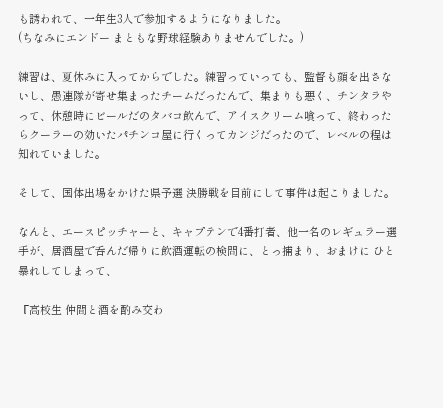も誘われて、一年生3人で参加するようになりました。
(ちなみにエンドー まともな野球経験ありませんでした。)

練習は、夏休みに入ってからでした。練習っていっても、監督も顔を出さないし、愚連隊が寄せ集まったチームだったんで、集まりも悪く、チンタラやって、休憩時にビールだのタバコ飲んで、アイスクリーム喰って、終わったらクーラーの効いたパチンコ屋に行くってカンジだったので、レベルの程は知れていました。

そして、国体出場をかけた県予選 決勝戦を目前にして事件は起こりました。

なんと、エースピッチャーと、キャプテンで4番打者、他一名のレギュラー選手が、居酒屋で呑んだ帰りに飲酒運転の検問に、とっ捕まり、おまけに ひと暴れしてしまって、

『高校生 仲間と酒を酌み交わ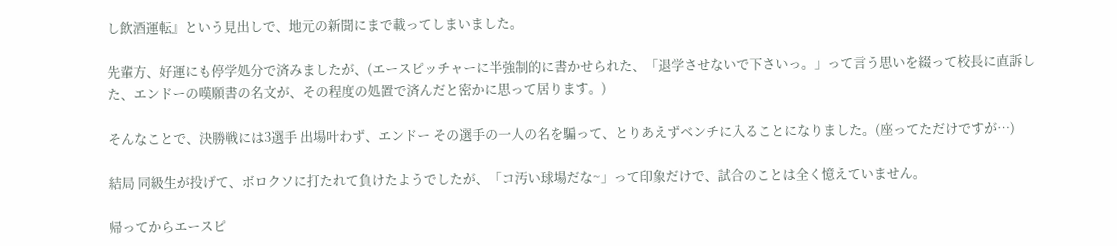し飲酒運転』という見出しで、地元の新聞にまで載ってしまいました。

先輩方、好運にも停学処分で済みましたが、(エースピッチャーに半強制的に書かせられた、「退学させないで下さいっ。」って言う思いを綴って校長に直訴した、エンドーの嘆願書の名文が、その程度の処置で済んだと密かに思って居ります。)

そんなことで、決勝戦には3選手 出場叶わず、エンドー その選手の一人の名を騙って、とりあえずベンチに入ることになりました。(座ってただけですが…)

結局 同級生が投げて、ボロクソに打たれて負けたようでしたが、「コ汚い球場だな~」って印象だけで、試合のことは全く憶えていません。

帰ってからエースピ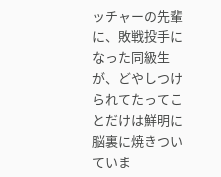ッチャーの先輩に、敗戦投手になった同級生が、どやしつけられてたってことだけは鮮明に脳裏に焼きついていま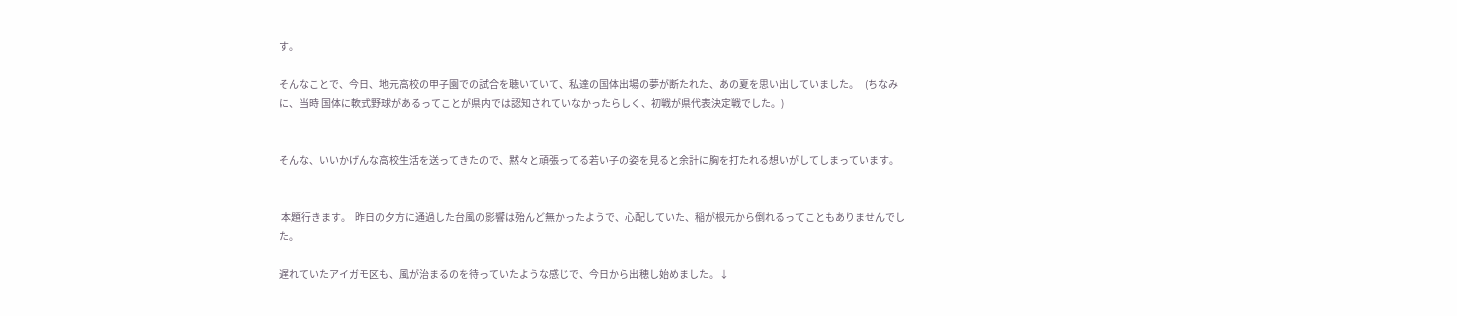す。

そんなことで、今日、地元高校の甲子園での試合を聴いていて、私達の国体出場の夢が断たれた、あの夏を思い出していました。   (ちなみに、当時 国体に軟式野球があるってことが県内では認知されていなかったらしく、初戦が県代表決定戦でした。)


そんな、いいかげんな高校生活を送ってきたので、黙々と頑張ってる若い子の姿を見ると余計に胸を打たれる想いがしてしまっています。


 本題行きます。  昨日の夕方に通過した台風の影響は殆んど無かったようで、心配していた、稲が根元から倒れるってこともありませんでした。

遅れていたアイガモ区も、風が治まるのを待っていたような感じで、今日から出穂し始めました。↓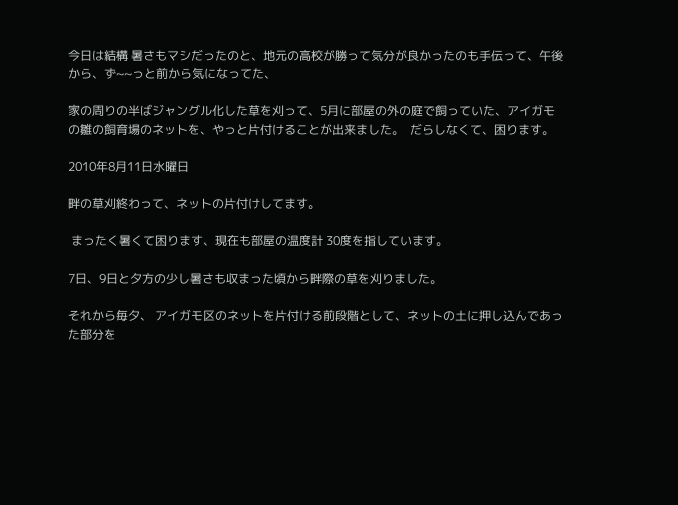今日は結構 暑さもマシだったのと、地元の高校が勝って気分が良かったのも手伝って、午後から、ず~~っと前から気になってた、

家の周りの半ばジャングル化した草を刈って、5月に部屋の外の庭で飼っていた、アイガモの雛の飼育場のネットを、やっと片付けることが出来ました。  だらしなくて、困ります。

2010年8月11日水曜日

畔の草刈終わって、ネットの片付けしてます。

 まったく暑くて困ります、現在も部屋の温度計 30度を指しています。

7日、9日と夕方の少し暑さも収まった頃から畔際の草を刈りました。

それから毎夕、 アイガモ区のネットを片付ける前段階として、ネットの土に押し込んであった部分を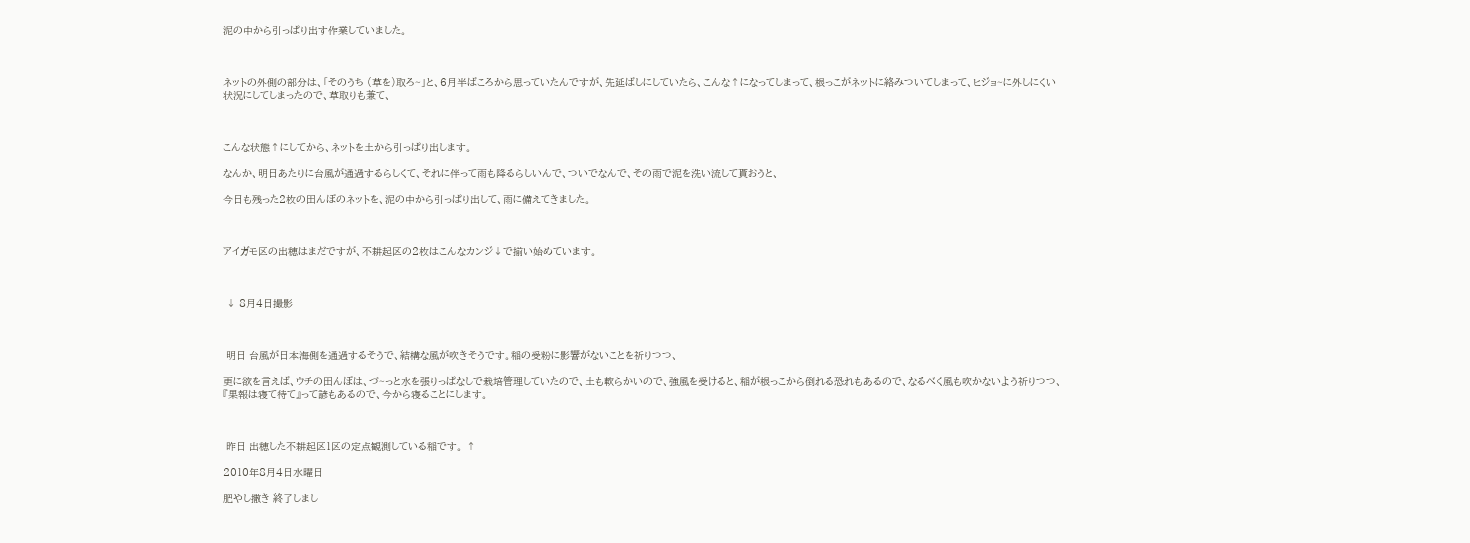泥の中から引っぱり出す作業していました。



ネットの外側の部分は、「そのうち (草を)取ろ~」と、6月半ばころから思っていたんですが、先延ばしにしていたら、こんな↑になってしまって、根っこがネットに絡みついてしまって、ヒジョ~に外しにくい状況にしてしまったので、草取りも兼て、



こんな状態↑にしてから、ネットを土から引っぱり出します。

なんか、明日あたりに台風が通過するらしくて、それに伴って雨も降るらしいんで、ついでなんで、その雨で泥を洗い流して貰おうと、

今日も残った2枚の田んぼのネットを、泥の中から引っぱり出して、雨に備えてきました。



アイガモ区の出穂はまだですが、不耕起区の2枚はこんなカンジ↓で揃い始めています。



 ↓ 8月4日撮影



 明日 台風が日本海側を通過するそうで、結構な風が吹きそうです。稲の受粉に影響がないことを祈りつつ、

更に欲を言えば、ウチの田んぼは、づ~っと水を張りっぱなしで栽培管理していたので、土も軟らかいので、強風を受けると、稲が根っこから倒れる恐れもあるので、なるべく風も吹かないよう祈りつつ、『果報は寝て待て』って諺もあるので、今から寝ることにします。



 昨日 出穂した不耕起区1区の定点観測している稲です。 ↑

2010年8月4日水曜日

肥やし撒き 終了しまし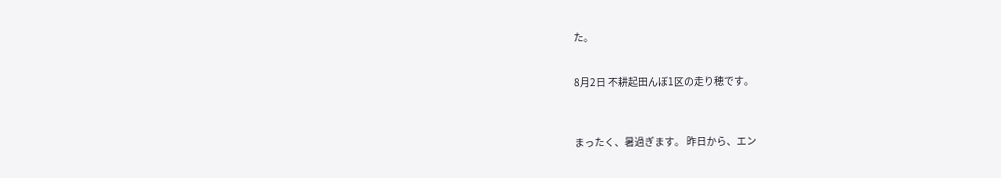た。


8月2日 不耕起田んぼ1区の走り穂です。



まったく、暑過ぎます。 昨日から、エン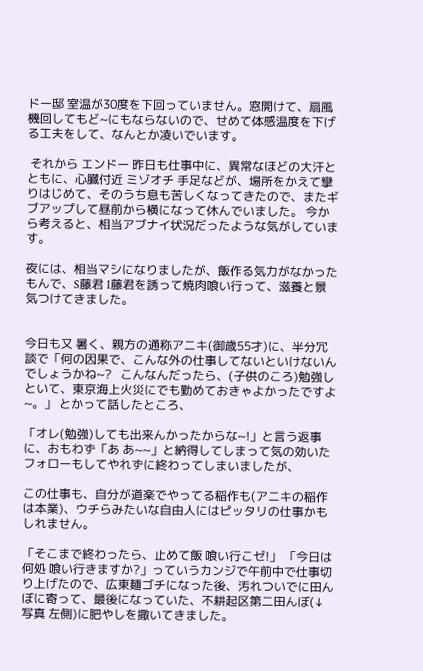ドー邸 室温が30度を下回っていません。窓開けて、扇風機回してもど~にもならないので、せめて体感温度を下げる工夫をして、なんとか凌いでいます。

 それから エンドー 昨日も仕事中に、異常なほどの大汗とともに、心臓付近 ミゾオチ 手足などが、場所をかえて攣りはじめて、そのうち息も苦しくなってきたので、またギブアップして昼前から横になって休んでいました。 今から考えると、相当アブナイ状況だったような気がしています。

夜には、相当マシになりましたが、飯作る気力がなかったもんで、S藤君 I藤君を誘って焼肉喰い行って、滋養と景気つけてきました。


今日も又 暑く、親方の通称アニキ(御歳55才)に、半分冗談で「何の因果で、こんな外の仕事してないといけないんでしょうかね~?   こんなんだったら、(子供のころ)勉強しといて、東京海上火災にでも勤めておきゃよかったですよ~。」 とかって話したところ、

「オレ(勉強)しても出来んかったからな~!」と言う返事に、おもわず「あ あ~~」と納得してしまって気の効いたフォローもしてやれずに終わってしまいましたが、

この仕事も、自分が道楽でやってる稲作も(アニキの稲作は本業)、ウチらみたいな自由人にはピッタリの仕事かもしれません。

「そこまで終わったら、止めて飯 喰い行こゼ!」 「今日は何処 喰い行きますか?」っていうカンジで午前中で仕事切り上げたので、広東麺ゴチになった後、汚れついでに田んぼに寄って、最後になっていた、不耕起区第二田んぼ(↓写真 左側)に肥やしを撒いてきました。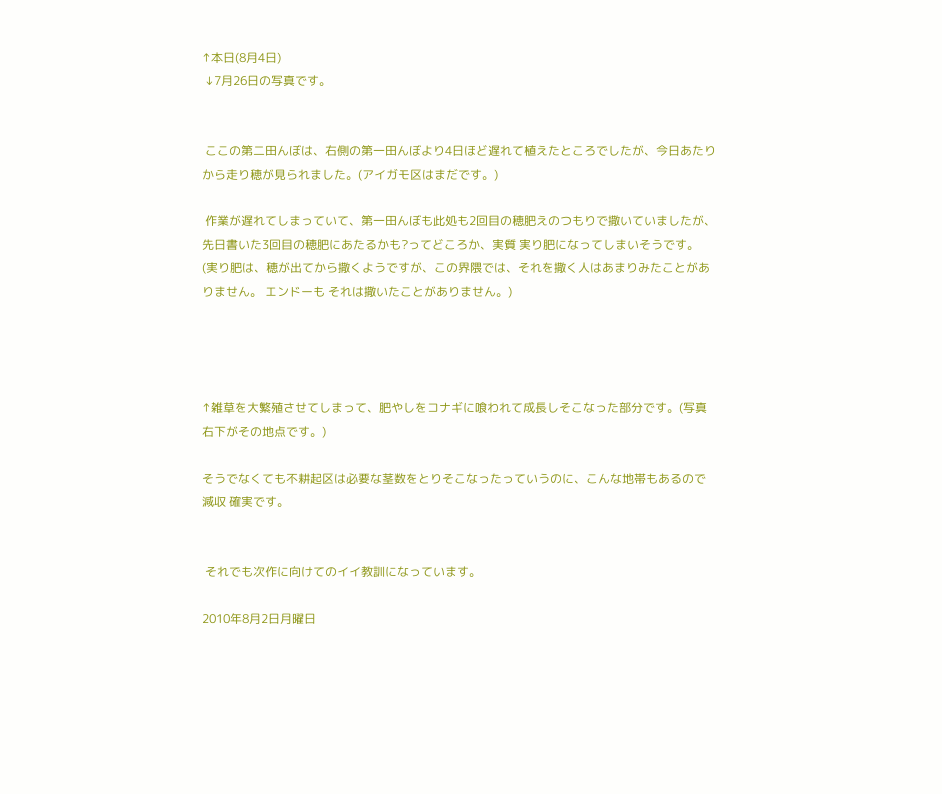↑本日(8月4日)
 ↓7月26日の写真です。


 ここの第二田んぼは、右側の第一田んぼより4日ほど遅れて植えたところでしたが、今日あたりから走り穂が見られました。(アイガモ区はまだです。)

 作業が遅れてしまっていて、第一田んぼも此処も2回目の穂肥えのつもりで撒いていましたが、先日書いた3回目の穂肥にあたるかも?ってどころか、実質 実り肥になってしまいそうです。
(実り肥は、穂が出てから撒くようですが、この界隈では、それを撒く人はあまりみたことがありません。 エンドーも それは撒いたことがありません。)




↑雑草を大繁殖させてしまって、肥やしをコナギに喰われて成長しそこなった部分です。(写真 右下がその地点です。)

そうでなくても不耕起区は必要な茎数をとりそこなったっていうのに、こんな地帯もあるので
減収 確実です。


 それでも次作に向けてのイイ教訓になっています。

2010年8月2日月曜日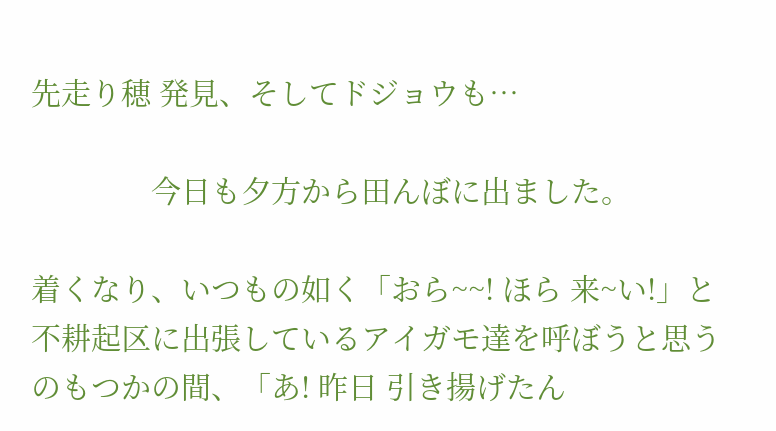先走り穂 発見、そしてドジョウも…

               今日も夕方から田んぼに出ました。

着くなり、いつもの如く「おら~~! ほら 来~い!」と不耕起区に出張しているアイガモ達を呼ぼうと思うのもつかの間、「あ! 昨日 引き揚げたん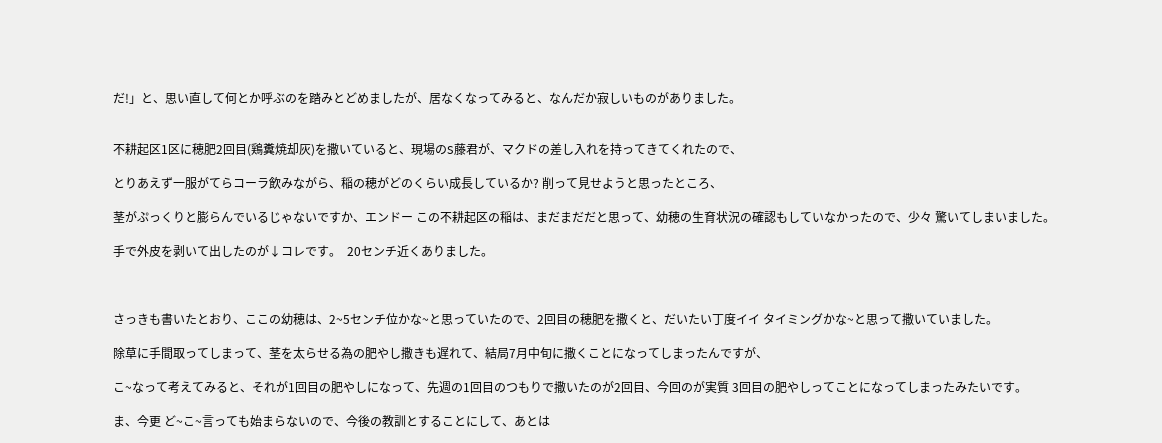だ!」と、思い直して何とか呼ぶのを踏みとどめましたが、居なくなってみると、なんだか寂しいものがありました。


不耕起区1区に穂肥2回目(鶏糞焼却灰)を撒いていると、現場のS藤君が、マクドの差し入れを持ってきてくれたので、

とりあえず一服がてらコーラ飲みながら、稲の穂がどのくらい成長しているか? 削って見せようと思ったところ、

茎がぷっくりと膨らんでいるじゃないですか、エンドー この不耕起区の稲は、まだまだだと思って、幼穂の生育状況の確認もしていなかったので、少々 驚いてしまいました。

手で外皮を剥いて出したのが↓コレです。  20センチ近くありました。



さっきも書いたとおり、ここの幼穂は、2~5センチ位かな~と思っていたので、2回目の穂肥を撒くと、だいたい丁度イイ タイミングかな~と思って撒いていました。

除草に手間取ってしまって、茎を太らせる為の肥やし撒きも遅れて、結局7月中旬に撒くことになってしまったんですが、

こ~なって考えてみると、それが1回目の肥やしになって、先週の1回目のつもりで撒いたのが2回目、今回のが実質 3回目の肥やしってことになってしまったみたいです。

ま、今更 ど~こ~言っても始まらないので、今後の教訓とすることにして、あとは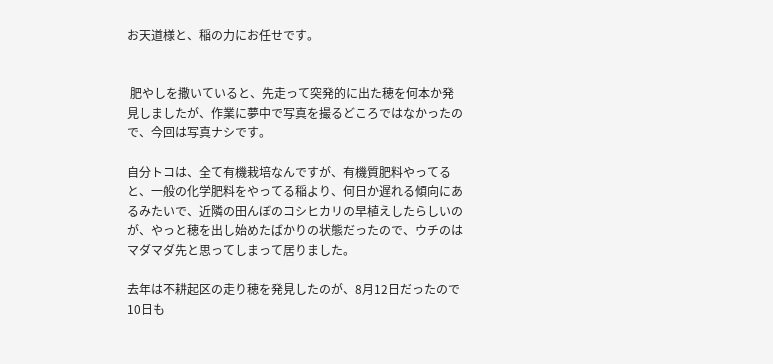お天道様と、稲の力にお任せです。


 肥やしを撒いていると、先走って突発的に出た穂を何本か発見しましたが、作業に夢中で写真を撮るどころではなかったので、今回は写真ナシです。

自分トコは、全て有機栽培なんですが、有機質肥料やってると、一般の化学肥料をやってる稲より、何日か遅れる傾向にあるみたいで、近隣の田んぼのコシヒカリの早植えしたらしいのが、やっと穂を出し始めたばかりの状態だったので、ウチのはマダマダ先と思ってしまって居りました。

去年は不耕起区の走り穂を発見したのが、8月12日だったので10日も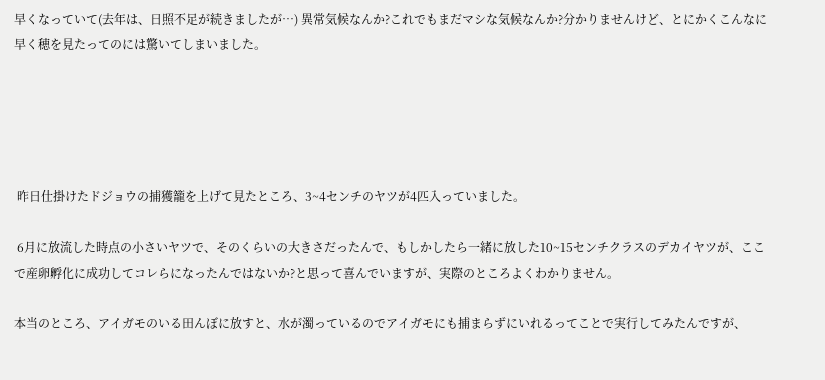早くなっていて(去年は、日照不足が続きましたが…) 異常気候なんか?これでもまだマシな気候なんか?分かりませんけど、とにかくこんなに早く穂を見たってのには驚いてしまいました。





 昨日仕掛けたドジョウの捕獲籠を上げて見たところ、3~4センチのヤツが4匹入っていました。

 6月に放流した時点の小さいヤツで、そのくらいの大きさだったんで、もしかしたら一緒に放した10~15センチクラスのデカイヤツが、ここで産卵孵化に成功してコレらになったんではないか?と思って喜んでいますが、実際のところよくわかりません。

本当のところ、アイガモのいる田んぼに放すと、水が濁っているのでアイガモにも捕まらずにいれるってことで実行してみたんですが、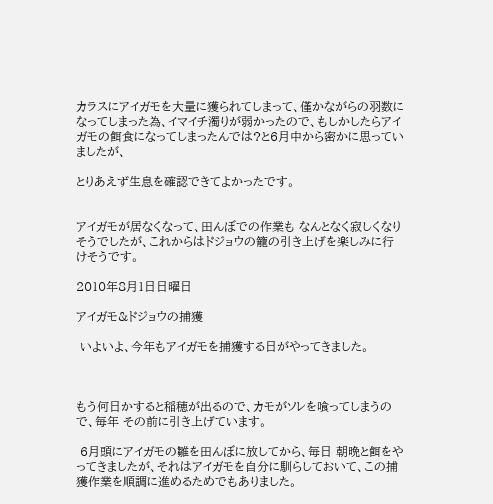カラスにアイガモを大量に獲られてしまって、僅かながらの羽数になってしまった為、イマイチ濁りが弱かったので、もしかしたらアイガモの餌食になってしまったんでは?と6月中から密かに思っていましたが、

とりあえず生息を確認できてよかったです。


アイガモが居なくなって、田んぼでの作業も なんとなく寂しくなりそうでしたが、これからはドジョウの籠の引き上げを楽しみに行けそうです。

2010年8月1日日曜日

アイガモ&ドジョウの捕獲

 いよいよ、今年もアイガモを捕獲する日がやってきました。



もう何日かすると稲穂が出るので、カモがソレを喰ってしまうので、毎年 その前に引き上げています。

 6月頭にアイガモの雛を田んぼに放してから、毎日 朝晩と餌をやってきましたが、それはアイガモを自分に馴らしておいて、この捕獲作業を順調に進めるためでもありました。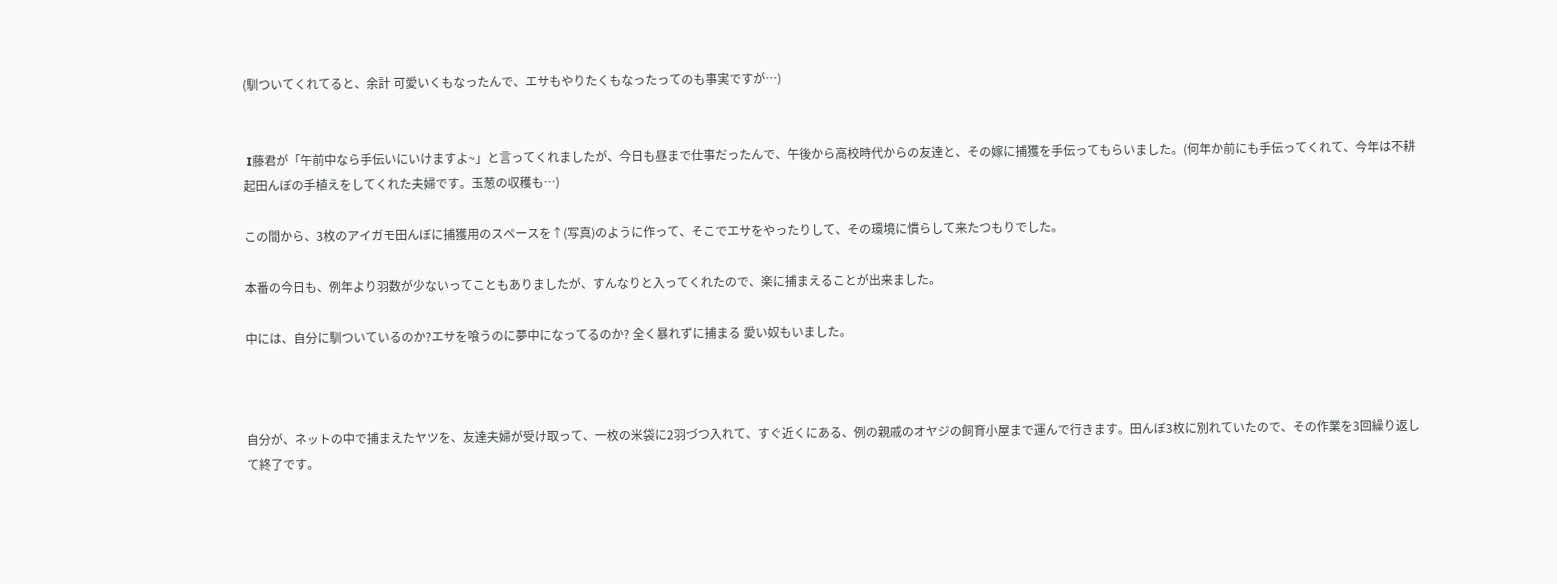(馴ついてくれてると、余計 可愛いくもなったんで、エサもやりたくもなったってのも事実ですが…)


 I藤君が「午前中なら手伝いにいけますよ~」と言ってくれましたが、今日も昼まで仕事だったんで、午後から高校時代からの友達と、その嫁に捕獲を手伝ってもらいました。(何年か前にも手伝ってくれて、今年は不耕起田んぼの手植えをしてくれた夫婦です。玉葱の収穫も…)

この間から、3枚のアイガモ田んぼに捕獲用のスペースを↑(写真)のように作って、そこでエサをやったりして、その環境に慣らして来たつもりでした。

本番の今日も、例年より羽数が少ないってこともありましたが、すんなりと入ってくれたので、楽に捕まえることが出来ました。

中には、自分に馴ついているのか?エサを喰うのに夢中になってるのか? 全く暴れずに捕まる 愛い奴もいました。



自分が、ネットの中で捕まえたヤツを、友達夫婦が受け取って、一枚の米袋に2羽づつ入れて、すぐ近くにある、例の親戚のオヤジの飼育小屋まで運んで行きます。田んぼ3枚に別れていたので、その作業を3回繰り返して終了です。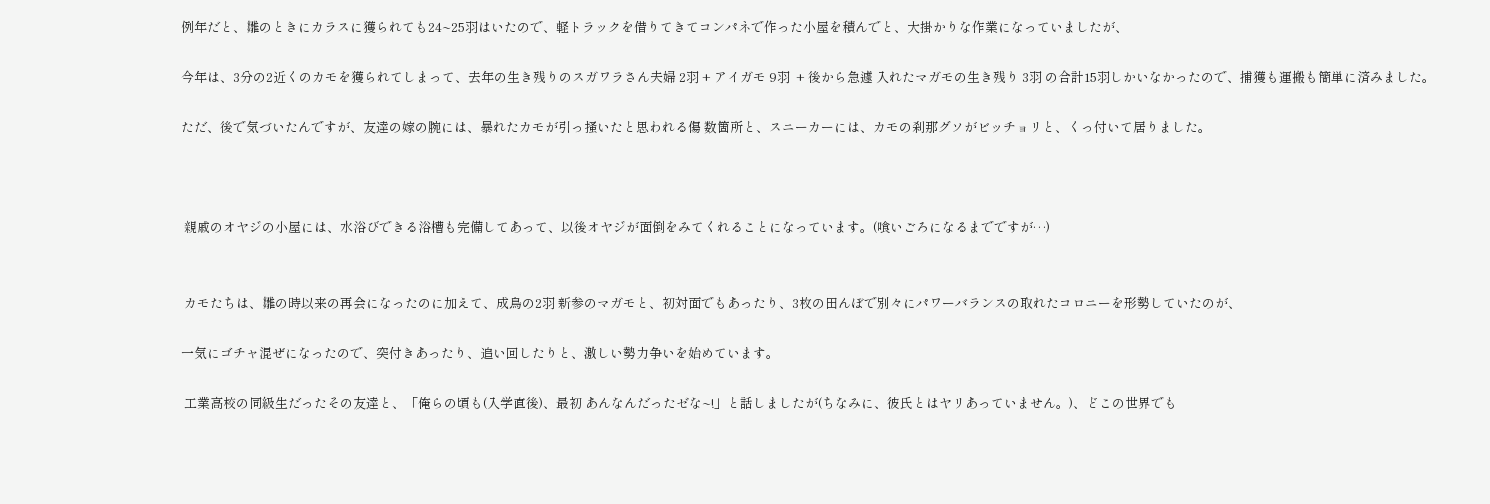例年だと、雛のときにカラスに獲られても24~25羽はいたので、軽トラックを借りてきてコンパネで作った小屋を積んでと、大掛かりな作業になっていましたが、

今年は、3分の2近くのカモを獲られてしまって、去年の生き残りのスガワラさん夫婦 2羽 + アイガモ 9羽  + 後から急遽 入れたマガモの生き残り 3羽 の合計15羽しかいなかったので、捕獲も運搬も簡単に済みました。

ただ、後で気づいたんですが、友達の嫁の腕には、暴れたカモが引っ掻いたと思われる傷 数箇所と、スニーカーには、カモの刹那グソがビッチョリと、くっ付いて居りました。



 親戚のオヤジの小屋には、水浴びできる浴槽も完備してあって、以後オヤジが面倒をみてくれることになっています。(喰いごろになるまでですが…)


 カモたちは、雛の時以来の再会になったのに加えて、成鳥の2羽 新参のマガモと、初対面でもあったり、3枚の田んぼで別々にパワーバランスの取れたコロニーを形勢していたのが、

一気にゴチャ混ぜになったので、突付きあったり、追い回したりと、激しい勢力争いを始めています。

 工業高校の同級生だったその友達と、「俺らの頃も(入学直後)、最初 あんなんだったゼな~!」と話しましたが(ちなみに、彼氏とはヤリあっていません。)、どこの世界でも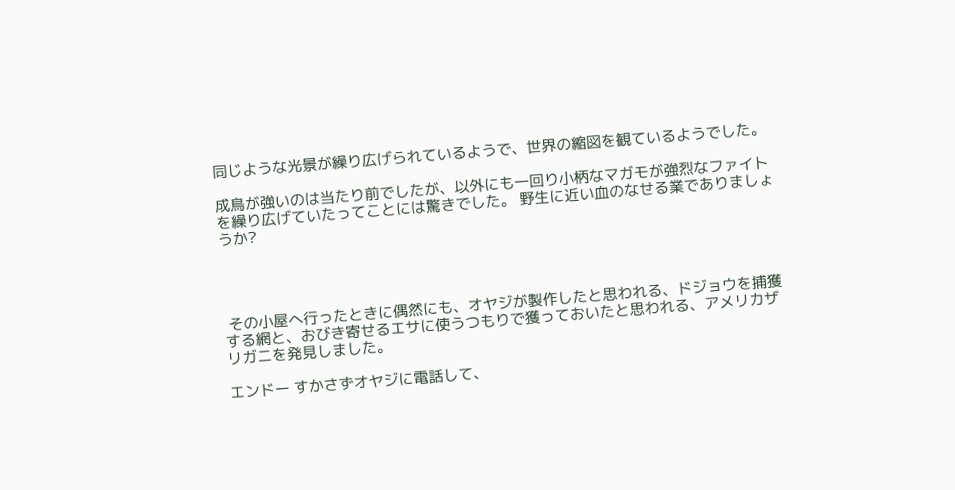同じような光景が繰り広げられているようで、世界の縮図を観ているようでした。

成鳥が強いのは当たり前でしたが、以外にも一回り小柄なマガモが強烈なファイトを繰り広げていたってことには驚きでした。 野生に近い血のなせる業でありましょうか?




 その小屋へ行ったときに偶然にも、オヤジが製作したと思われる、ドジョウを捕獲する網と、おびき寄せるエサに使うつもりで獲っておいたと思われる、アメリカザリガニを発見しました。

エンドー すかさずオヤジに電話して、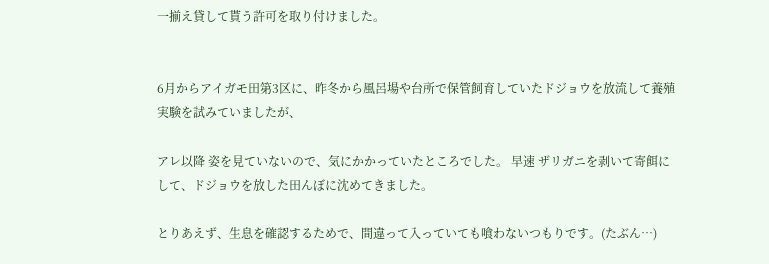一揃え貸して貰う許可を取り付けました。


6月からアイガモ田第3区に、昨冬から風呂場や台所で保管飼育していたドジョウを放流して養殖実験を試みていましたが、

アレ以降 姿を見ていないので、気にかかっていたところでした。 早速 ザリガニを剥いて寄餌にして、ドジョウを放した田んぼに沈めてきました。

とりあえず、生息を確認するためで、間違って入っていても喰わないつもりです。(たぶん…)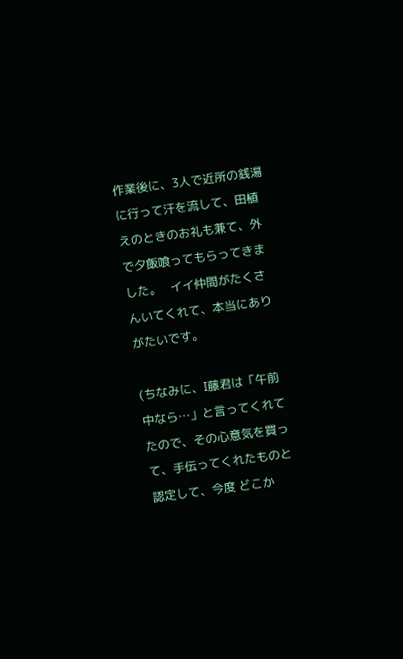作業後に、3人で近所の銭湯に行って汗を流して、田植えのときのお礼も兼て、外で夕飯喰ってもらってきました。   イイ仲間がたくさんいてくれて、本当にありがたいです。

(ちなみに、I藤君は「午前中なら…」と言ってくれてたので、その心意気を買って、手伝ってくれたものと認定して、今度 どこか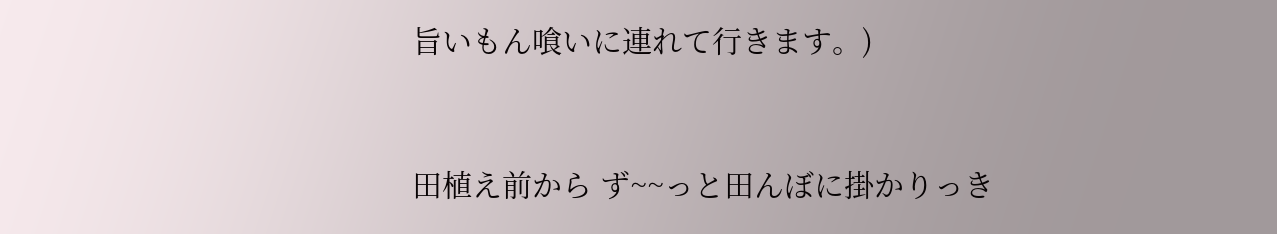旨いもん喰いに連れて行きます。)


田植え前から ず~~っと田んぼに掛かりっき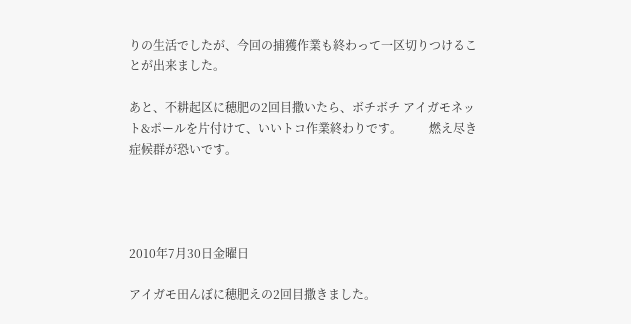りの生活でしたが、今回の捕獲作業も終わって一区切りつけることが出来ました。

あと、不耕起区に穂肥の2回目撒いたら、ボチボチ アイガモネット&ポールを片付けて、いいトコ作業終わりです。         燃え尽き症候群が恐いです。




2010年7月30日金曜日

アイガモ田んぼに穂肥えの2回目撒きました。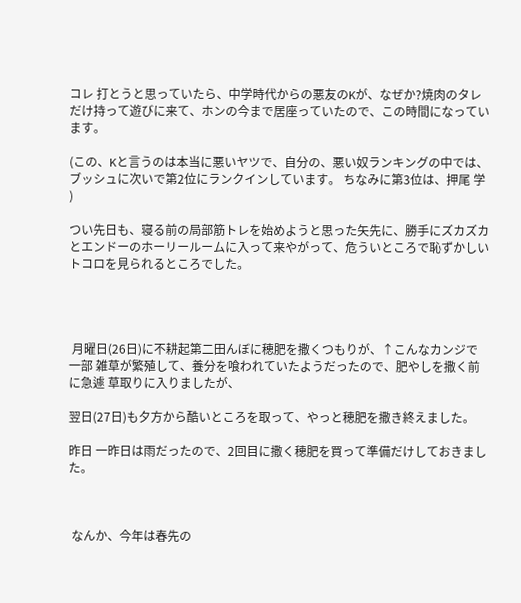コレ 打とうと思っていたら、中学時代からの悪友のKが、なぜか?焼肉のタレだけ持って遊びに来て、ホンの今まで居座っていたので、この時間になっています。

(この、Kと言うのは本当に悪いヤツで、自分の、悪い奴ランキングの中では、ブッシュに次いで第2位にランクインしています。 ちなみに第3位は、押尾 学 )

つい先日も、寝る前の局部筋トレを始めようと思った矢先に、勝手にズカズカとエンドーのホーリールームに入って来やがって、危ういところで恥ずかしいトコロを見られるところでした。




 月曜日(26日)に不耕起第二田んぼに穂肥を撒くつもりが、↑こんなカンジで一部 雑草が繁殖して、養分を喰われていたようだったので、肥やしを撒く前に急遽 草取りに入りましたが、

翌日(27日)も夕方から酷いところを取って、やっと穂肥を撒き終えました。

昨日 一昨日は雨だったので、2回目に撒く穂肥を買って準備だけしておきました。



 なんか、今年は春先の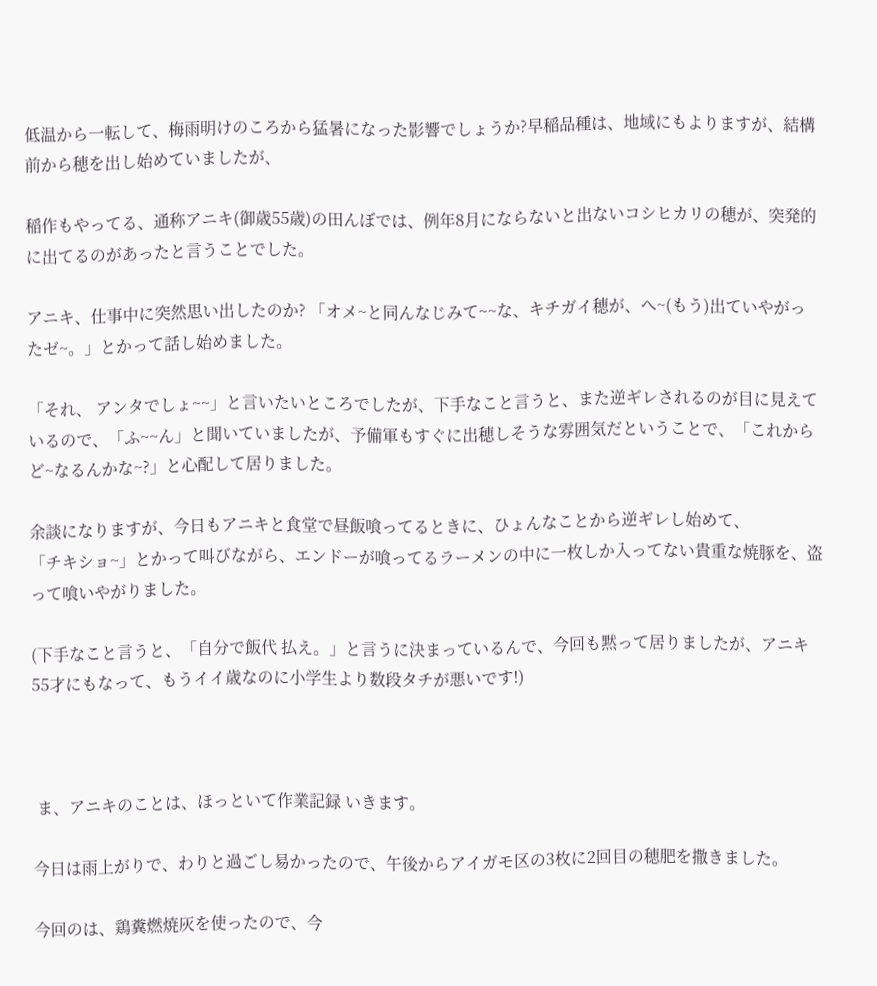低温から一転して、梅雨明けのころから猛暑になった影響でしょうか?早稲品種は、地域にもよりますが、結構 前から穂を出し始めていましたが、

稲作もやってる、通称アニキ(御歳55歳)の田んぼでは、例年8月にならないと出ないコシヒカリの穂が、突発的に出てるのがあったと言うことでした。

アニキ、仕事中に突然思い出したのか? 「オメ~と同んなじみて~~な、キチガイ穂が、へ~(もう)出ていやがったゼ~。」とかって話し始めました。

「それ、 アンタでしょ~~」と言いたいところでしたが、下手なこと言うと、また逆ギレされるのが目に見えているので、「ふ~~ん」と聞いていましたが、予備軍もすぐに出穂しそうな雰囲気だということで、「これからど~なるんかな~?」と心配して居りました。

余談になりますが、今日もアニキと食堂で昼飯喰ってるときに、ひょんなことから逆ギレし始めて、
「チキショ~」とかって叫びながら、エンドーが喰ってるラーメンの中に一枚しか入ってない貴重な焼豚を、盗って喰いやがりました。

(下手なこと言うと、「自分で飯代 払え。」と言うに決まっているんで、今回も黙って居りましたが、アニキ 55才にもなって、もうイイ歳なのに小学生より数段タチが悪いです!)



 ま、アニキのことは、ほっといて作業記録 いきます。

今日は雨上がりで、わりと過ごし易かったので、午後からアイガモ区の3枚に2回目の穂肥を撒きました。

今回のは、鶏糞燃焼灰を使ったので、今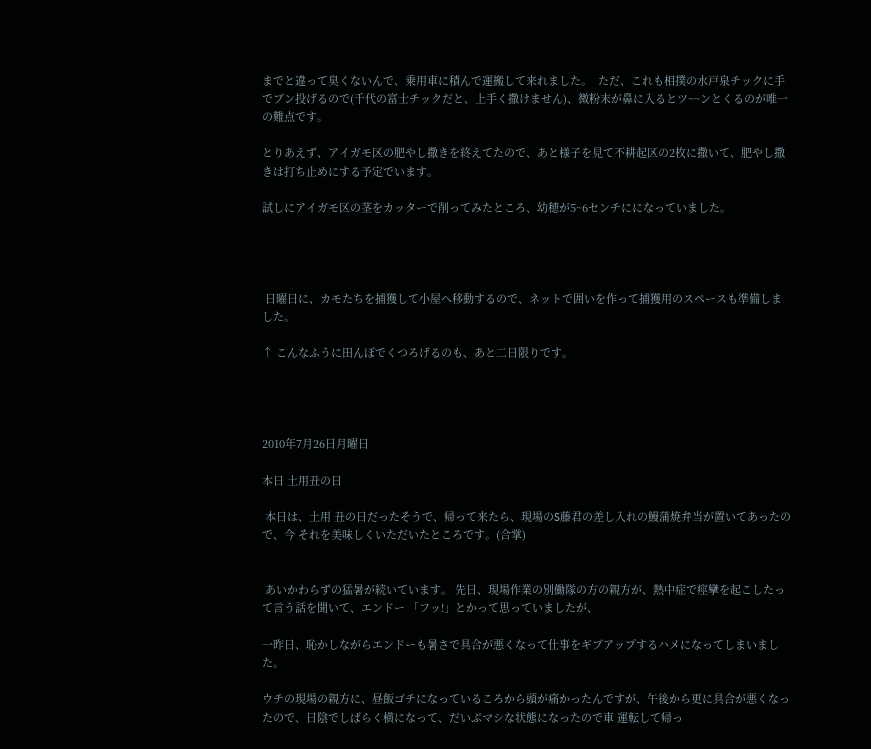までと違って臭くないんで、乗用車に積んで運搬して来れました。  ただ、これも相撲の水戸泉チックに手でブン投げるので(千代の富士チックだと、上手く撒けません)、微粉末が鼻に入るとツ~~ンとくるのが唯一の難点です。

とりあえず、アイガモ区の肥やし撒きを終えてたので、あと様子を見て不耕起区の2枚に撒いて、肥やし撒きは打ち止めにする予定でいます。

試しにアイガモ区の茎をカッターで削ってみたところ、幼穂が5~6センチにになっていました。




 日曜日に、カモたちを捕獲して小屋へ移動するので、ネットで囲いを作って捕獲用のスペースも準備しました。

↑ こんなふうに田んぼでくつろげるのも、あと二日限りです。




2010年7月26日月曜日

本日 土用丑の日

 本日は、土用 丑の日だったそうで、帰って来たら、現場のS藤君の差し入れの鰻蒲焼弁当が置いてあったので、今 それを美味しくいただいたところです。(合掌)


 あいかわらずの猛暑が続いています。 先日、現場作業の別働隊の方の親方が、熱中症で痙攣を起こしたって言う話を聞いて、エンドー 「フッ!」とかって思っていましたが、

一昨日、恥かしながらエンドーも暑さで具合が悪くなって仕事をギブアップするハメになってしまいました。

ウチの現場の親方に、昼飯ゴチになっているころから頭が痛かったんですが、午後から更に具合が悪くなったので、日陰でしばらく横になって、だいぶマシな状態になったので車 運転して帰っ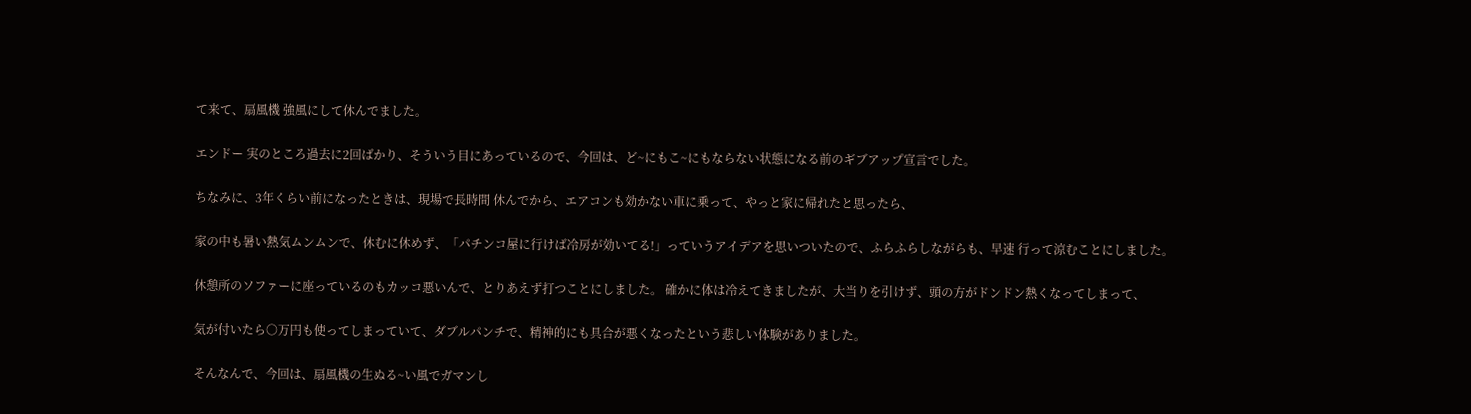て来て、扇風機 強風にして休んでました。

エンドー 実のところ過去に2回ばかり、そういう目にあっているので、今回は、ど~にもこ~にもならない状態になる前のギブアップ宣言でした。

ちなみに、3年くらい前になったときは、現場で長時間 休んでから、エアコンも効かない車に乗って、やっと家に帰れたと思ったら、

家の中も暑い熱気ムンムンで、休むに休めず、「パチンコ屋に行けば冷房が効いてる!」っていうアイデアを思いついたので、ふらふらしながらも、早速 行って涼むことにしました。

休憩所のソファーに座っているのもカッコ悪いんで、とりあえず打つことにしました。 確かに体は冷えてきましたが、大当りを引けず、頭の方がドンドン熱くなってしまって、

気が付いたら○万円も使ってしまっていて、ダブルパンチで、精神的にも具合が悪くなったという悲しい体験がありました。

そんなんで、今回は、扇風機の生ぬる~い風でガマンし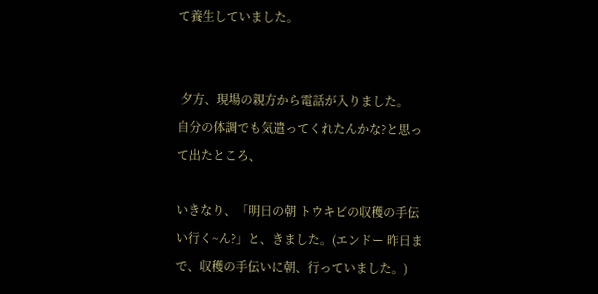て養生していました。


 夕方、現場の親方から電話が入りました。   自分の体調でも気遣ってくれたんかな?と思って出たところ、

いきなり、「明日の朝 トウキビの収穫の手伝い行く~ん?」と、きました。(エンドー 昨日まで、収穫の手伝いに朝、行っていました。)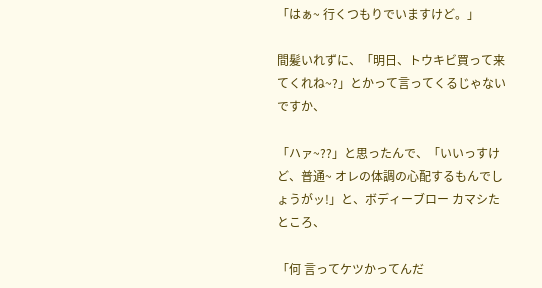「はぁ~ 行くつもりでいますけど。」

間髪いれずに、「明日、トウキビ買って来てくれね~?」とかって言ってくるじゃないですか、

「ハァ~??」と思ったんで、「いいっすけど、普通~ オレの体調の心配するもんでしょうがッ!」と、ボディーブロー カマシたところ、

「何 言ってケツかってんだ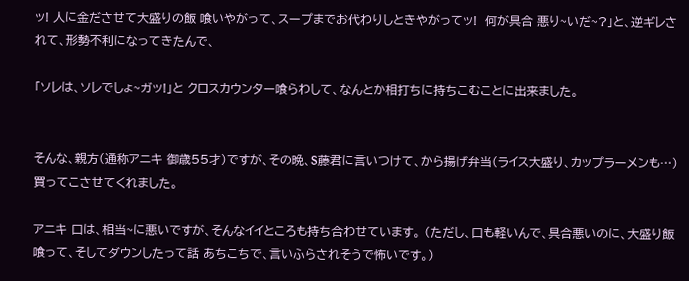ッ! 人に金ださせて大盛りの飯 喰いやがって、スープまでお代わりしときやがってッ!  何が具合 悪り~いだ~?」と、逆ギレされて、形勢不利になってきたんで、

「ソレは、ソレでしょ~ガッ!」と クロスカウンター喰らわして、なんとか相打ちに持ちこむことに出来ました。


そんな、親方(通称アニキ 御歳55才)ですが、その晩、S藤君に言いつけて、から揚げ弁当(ライス大盛り、カップラーメンも…)買ってこさせてくれました。

アニキ 口は、相当~に悪いですが、そんなイイところも持ち合わせています。 (ただし、口も軽いんで、具合悪いのに、大盛り飯 喰って、そしてダウンしたって話 あちこちで、言いふらされそうで怖いです。)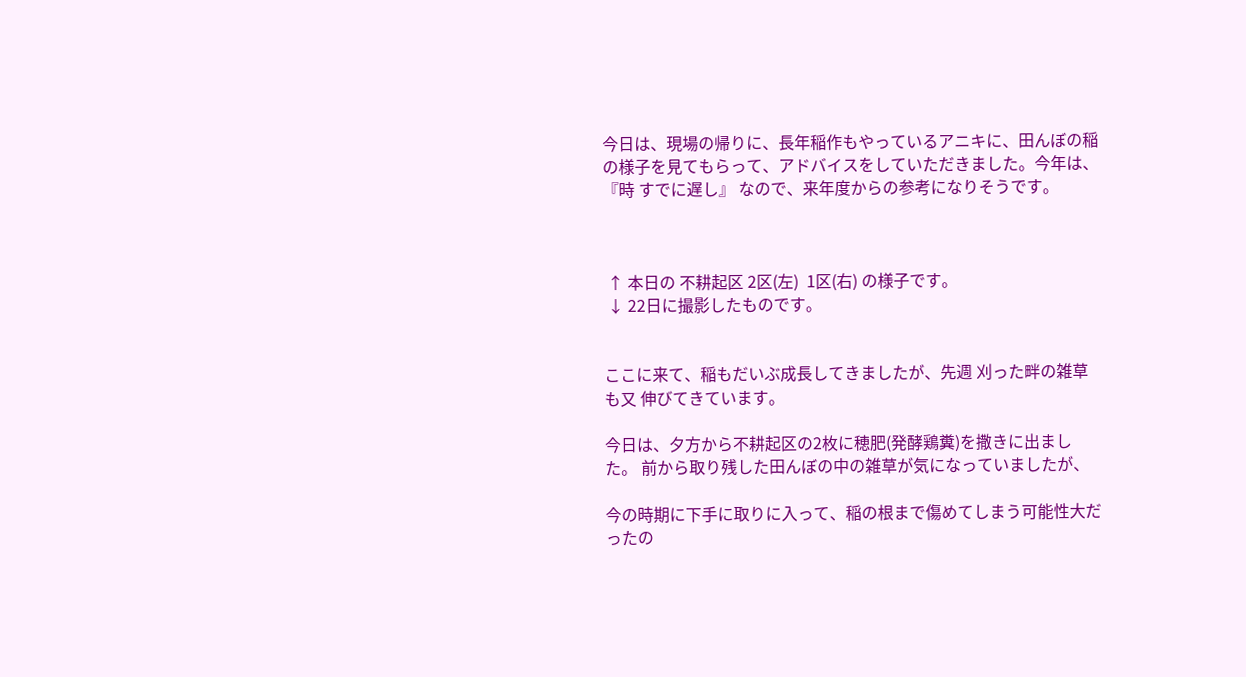今日は、現場の帰りに、長年稲作もやっているアニキに、田んぼの稲の様子を見てもらって、アドバイスをしていただきました。今年は、『時 すでに遅し』 なので、来年度からの参考になりそうです。



 ↑ 本日の 不耕起区 2区(左)  1区(右) の様子です。
 ↓ 22日に撮影したものです。


ここに来て、稲もだいぶ成長してきましたが、先週 刈った畔の雑草も又 伸びてきています。

今日は、夕方から不耕起区の2枚に穂肥(発酵鶏糞)を撒きに出ました。 前から取り残した田んぼの中の雑草が気になっていましたが、

今の時期に下手に取りに入って、稲の根まで傷めてしまう可能性大だったの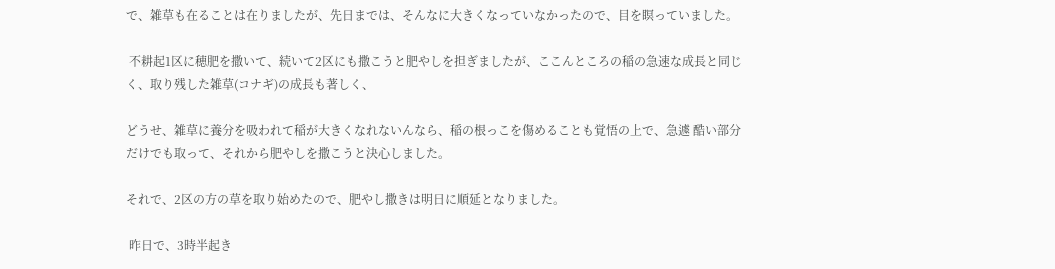で、雑草も在ることは在りましたが、先日までは、そんなに大きくなっていなかったので、目を瞑っていました。

 不耕起1区に穂肥を撒いて、続いて2区にも撒こうと肥やしを担ぎましたが、ここんところの稲の急速な成長と同じく、取り残した雑草(コナギ)の成長も著しく、

どうせ、雑草に養分を吸われて稲が大きくなれないんなら、稲の根っこを傷めることも覚悟の上で、急遽 酷い部分だけでも取って、それから肥やしを撒こうと決心しました。

それで、2区の方の草を取り始めたので、肥やし撒きは明日に順延となりました。

 昨日で、3時半起き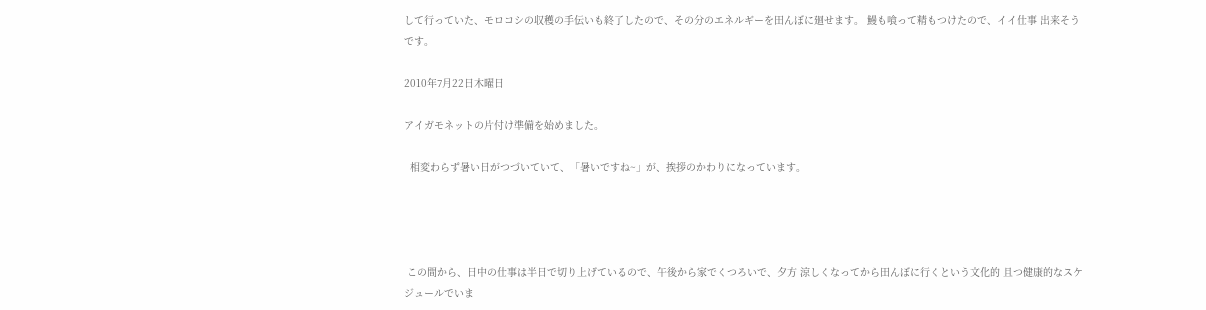して行っていた、モロコシの収穫の手伝いも終了したので、その分のエネルギーを田んぼに廻せます。 鰻も喰って精もつけたので、イイ仕事 出来そうです。

2010年7月22日木曜日

アイガモネットの片付け準備を始めました。

  相変わらず暑い日がつづいていて、「暑いですね~」が、挨拶のかわりになっています。




 この間から、日中の仕事は半日で切り上げているので、午後から家でくつろいで、夕方 涼しくなってから田んぼに行くという文化的 且つ健康的なスケジュールでいま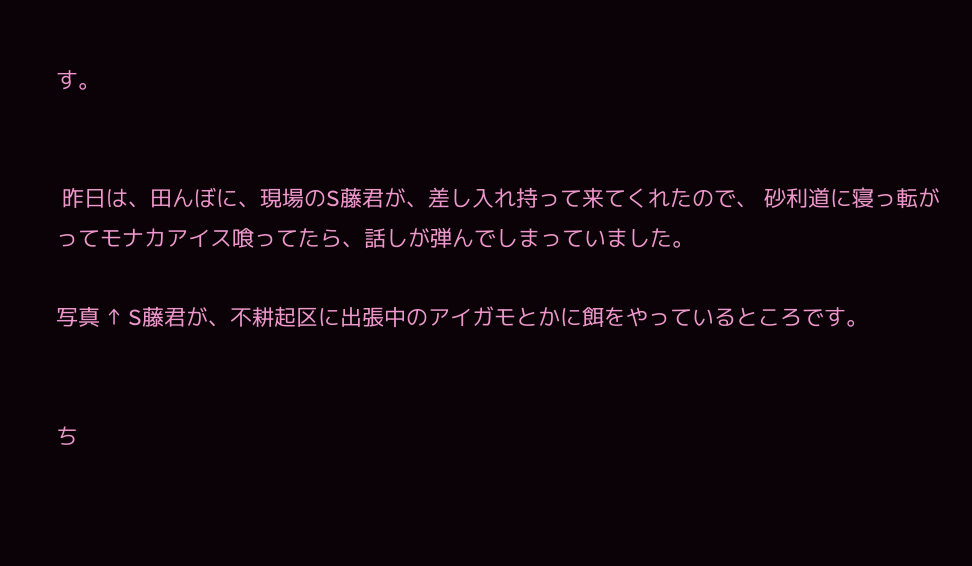す。


 昨日は、田んぼに、現場のS藤君が、差し入れ持って来てくれたので、 砂利道に寝っ転がってモナカアイス喰ってたら、話しが弾んでしまっていました。

写真 ↑ S藤君が、不耕起区に出張中のアイガモとかに餌をやっているところです。


ち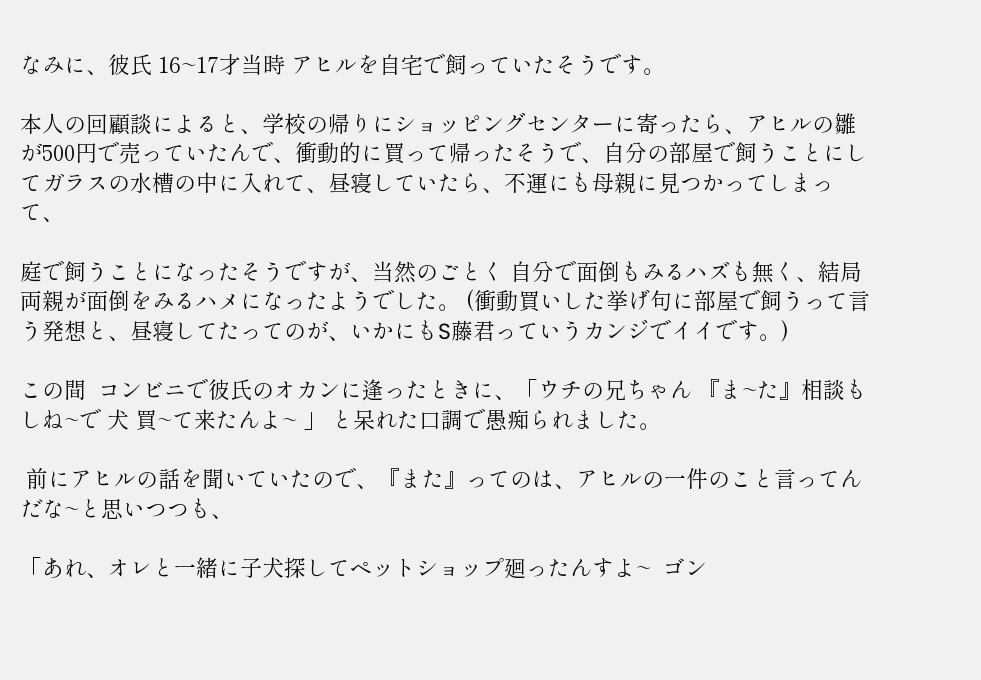なみに、彼氏 16~17才当時 アヒルを自宅で飼っていたそうです。

本人の回顧談によると、学校の帰りにショッピングセンターに寄ったら、アヒルの雛が500円で売っていたんで、衝動的に買って帰ったそうで、自分の部屋で飼うことにしてガラスの水槽の中に入れて、昼寝していたら、不運にも母親に見つかってしまって、

庭で飼うことになったそうですが、当然のごとく 自分で面倒もみるハズも無く、結局 両親が面倒をみるハメになったようでした。 (衝動買いした挙げ句に部屋で飼うって言う発想と、昼寝してたってのが、いかにもS藤君っていうカンジでイイです。)

この間  コンビニで彼氏のオカンに逢ったときに、「ウチの兄ちゃん 『ま~た』相談もしね~で 犬 買~て来たんよ~ 」 と呆れた口調で愚痴られました。

 前にアヒルの話を聞いていたので、『また』ってのは、アヒルの一件のこと言ってんだな~と思いつつも、

「あれ、オレと一緒に子犬探してペットショップ廻ったんすよ~  ゴン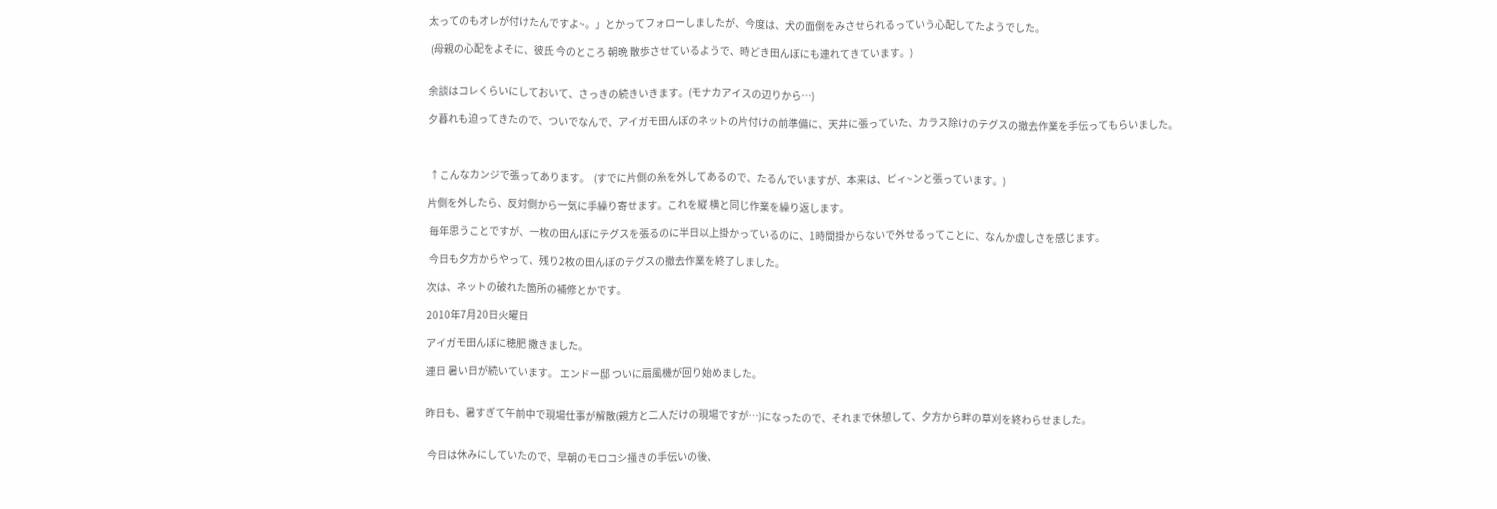太ってのもオレが付けたんですよ~。」とかってフォローしましたが、今度は、犬の面倒をみさせられるっていう心配してたようでした。

 (母親の心配をよそに、彼氏 今のところ 朝晩 散歩させているようで、時どき田んぼにも連れてきています。)


余談はコレくらいにしておいて、さっきの続きいきます。(モナカアイスの辺りから…)

夕暮れも迫ってきたので、ついでなんで、アイガモ田んぼのネットの片付けの前準備に、天井に張っていた、カラス除けのテグスの撤去作業を手伝ってもらいました。



 ↑こんなカンジで張ってあります。  (すでに片側の糸を外してあるので、たるんでいますが、本来は、ピィ~ンと張っています。)

片側を外したら、反対側から一気に手繰り寄せます。これを縦 横と同じ作業を繰り返します。

 毎年思うことですが、一枚の田んぼにテグスを張るのに半日以上掛かっているのに、1時間掛からないで外せるってことに、なんか虚しさを感じます。

 今日も夕方からやって、残り2枚の田んぼのテグスの撤去作業を終了しました。

次は、ネットの破れた箇所の補修とかです。

2010年7月20日火曜日

アイガモ田んぼに穂肥 撒きました。

連日 暑い日が続いています。 エンドー邸 ついに扇風機が回り始めました。


昨日も、暑すぎて午前中で現場仕事が解散(親方と二人だけの現場ですが…)になったので、それまで休憩して、夕方から畔の草刈を終わらせました。


 今日は休みにしていたので、早朝のモロコシ掻きの手伝いの後、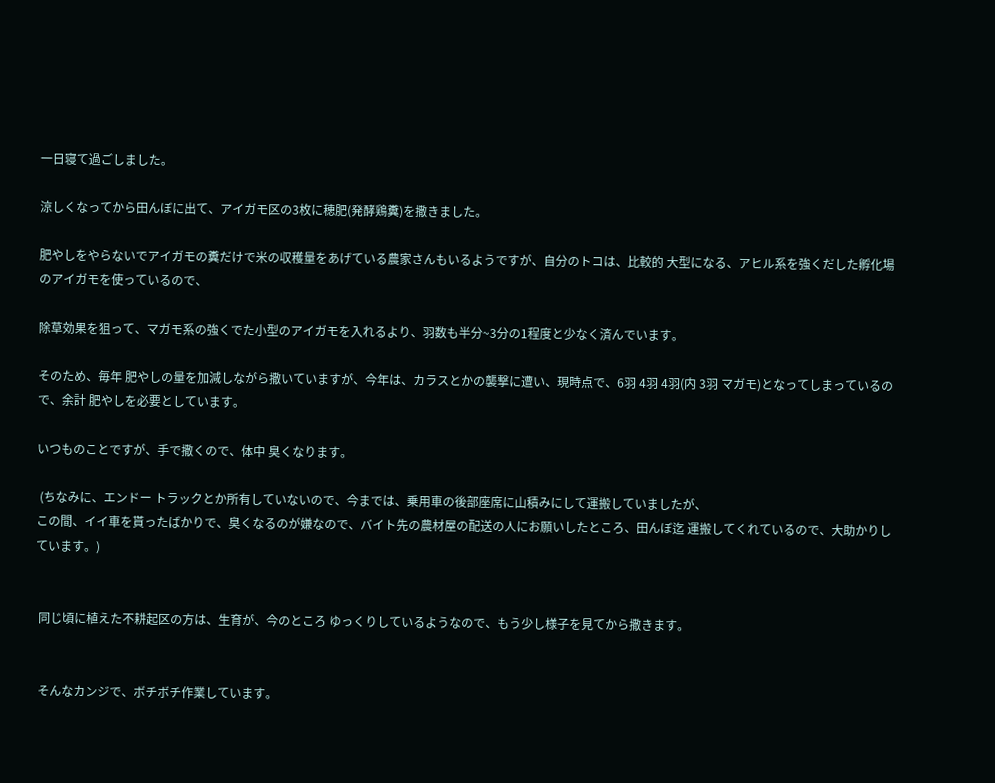一日寝て過ごしました。

涼しくなってから田んぼに出て、アイガモ区の3枚に穂肥(発酵鶏糞)を撒きました。

肥やしをやらないでアイガモの糞だけで米の収穫量をあげている農家さんもいるようですが、自分のトコは、比較的 大型になる、アヒル系を強くだした孵化場のアイガモを使っているので、

除草効果を狙って、マガモ系の強くでた小型のアイガモを入れるより、羽数も半分~3分の1程度と少なく済んでいます。

そのため、毎年 肥やしの量を加減しながら撒いていますが、今年は、カラスとかの襲撃に遭い、現時点で、6羽 4羽 4羽(内 3羽 マガモ)となってしまっているので、余計 肥やしを必要としています。

いつものことですが、手で撒くので、体中 臭くなります。

 (ちなみに、エンドー トラックとか所有していないので、今までは、乗用車の後部座席に山積みにして運搬していましたが、
この間、イイ車を貰ったばかりで、臭くなるのが嫌なので、バイト先の農材屋の配送の人にお願いしたところ、田んぼ迄 運搬してくれているので、大助かりしています。)


 同じ頃に植えた不耕起区の方は、生育が、今のところ ゆっくりしているようなので、もう少し様子を見てから撒きます。


 そんなカンジで、ボチボチ作業しています。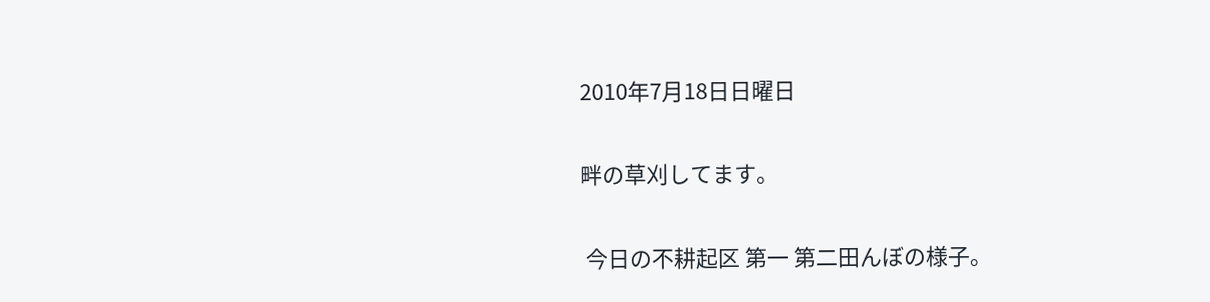2010年7月18日日曜日

畔の草刈してます。

 今日の不耕起区 第一 第二田んぼの様子。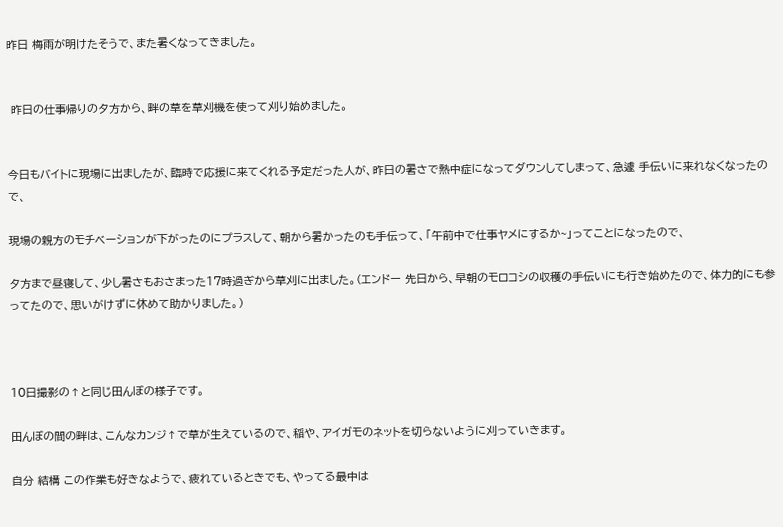昨日 梅雨が明けたそうで、また暑くなってきました。


 昨日の仕事帰りの夕方から、畔の草を草刈機を使って刈り始めました。


今日もバイトに現場に出ましたが、臨時で応援に来てくれる予定だった人が、昨日の暑さで熱中症になってダウンしてしまって、急遽 手伝いに来れなくなったので、

現場の親方のモチベーションが下がったのにプラスして、朝から暑かったのも手伝って、「午前中で仕事ヤメにするか~」ってことになったので、

夕方まで昼寝して、少し暑さもおさまった17時過ぎから草刈に出ました。(エンドー 先日から、早朝のモロコシの収穫の手伝いにも行き始めたので、体力的にも参ってたので、思いがけずに休めて助かりました。)



10日撮影の↑と同じ田んぼの様子です。

田んぼの間の畔は、こんなカンジ↑で草が生えているので、稲や、アイガモのネットを切らないように刈っていきます。

自分 結構 この作業も好きなようで、疲れているときでも、やってる最中は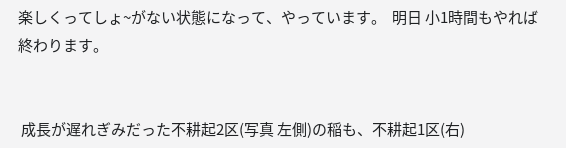楽しくってしょ~がない状態になって、やっています。  明日 小1時間もやれば終わります。


 成長が遅れぎみだった不耕起2区(写真 左側)の稲も、不耕起1区(右)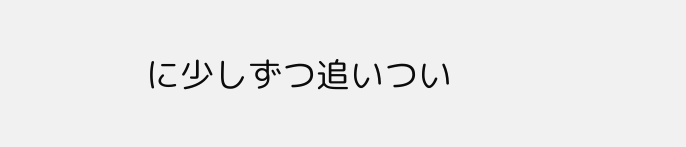に少しずつ追いつい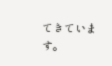てきています。